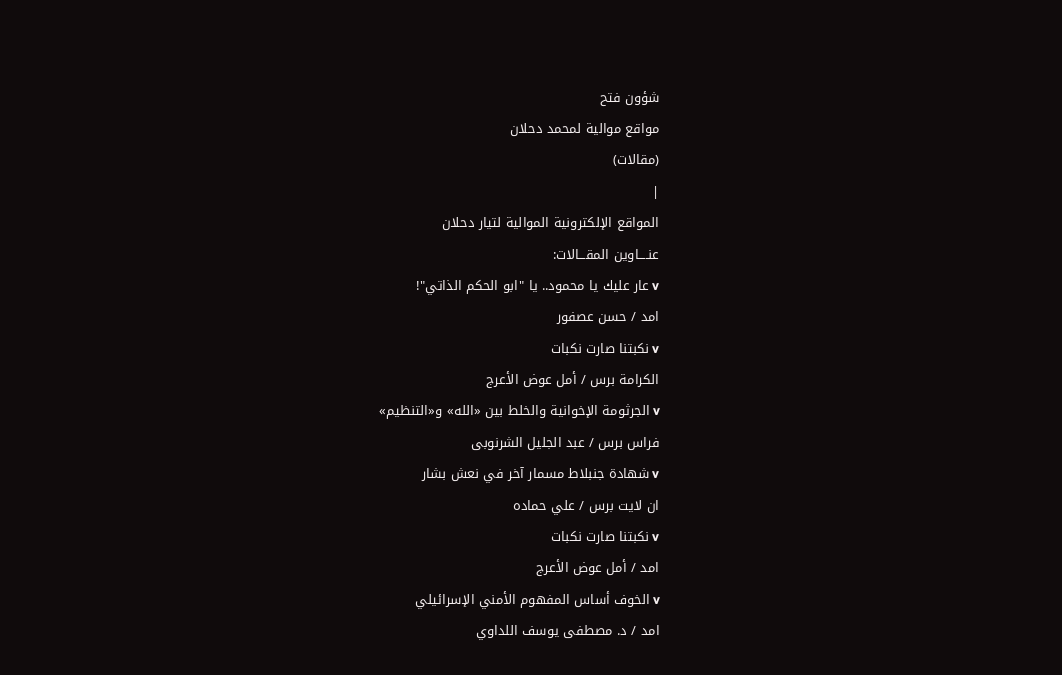شؤون فتح
مواقع موالية لمحمد دحلان
(مقالات)
|
المواقع الإلكترونية الموالية لتيار دحلان
عنــــاوين المقـــالات:
v عار عليك يا محمود.. يا "ابو الحكم الذاتي"!
امد / حسن عصفور
v نكبتنا صارت نكبات
الكرامة برس / أمل عوض الأعرج
v الجرثومة الإخوانية والخلط بين «الله» و«التنظيم»
فراس برس / عبد الجليل الشرنوبى
v شهادة جنبلاط مسمار آخر في نعش بشار
ان لايت برس / علي حماده
v نكبتنا صارت نكبات
امد / أمل عوض الأعرج
v الخوف أساس المفهوم الأمني الإسرائيلي
امد / د. مصطفى يوسف اللداوي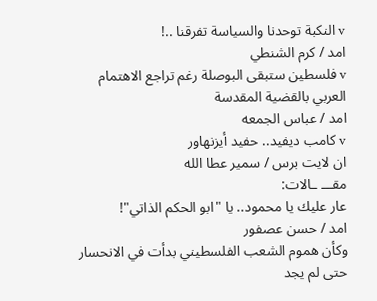v النكبة توحدنا والسياسة تفرقنا ..!
امد / كرم الشنطي
v فلسطين ستبقى البوصلة رغم تراجع الاهتمام العربي بالقضية المقدسة
امد / عباس الجمعه
v كامب ديفيد.. حفيد أيزنهاور
ان لايت برس / سمير عطا الله
مقـــ ـالات:
عار عليك يا محمود.. يا "ابو الحكم الذاتي"!
امد / حسن عصفور
وكأن هموم الشعب الفلسطيني بدأت في الانحسار حتى لم يجد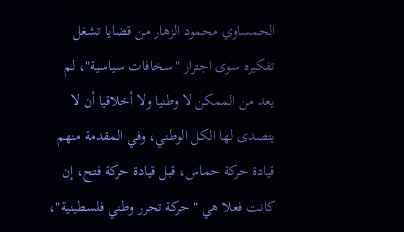الحمساوي محمود الزهار من قضايا تشغل تفكيره سوى اجترار "سخافات سياسية"، لم يعد من الممكن لا وطنيا ولا أخلاقيا أن لا يتصدى لها الكل الوطني، وفي المقدمة منهم قيادة حركة حماس، قبل قيادة حركة فتح، إن كانت فعلا هي "حركة تحرر وطني فلسطينية"،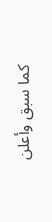كما سبق وأعلن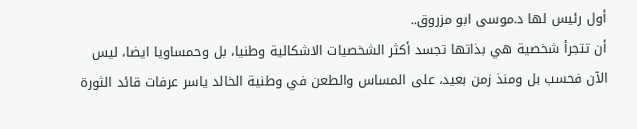أول رئيس لها د.موسى ابو مزروق..
أن تتجرأ شخصية هي بذاتها تجسد أكثر الشخصيات الاشكالية وطنيا، بل وحمساويا ايضا، ليس الآن فحسب بل ومنذ زمن بعيد، على المساس والطعن في وطنية الخالد ياسر عرفات قائد الثورة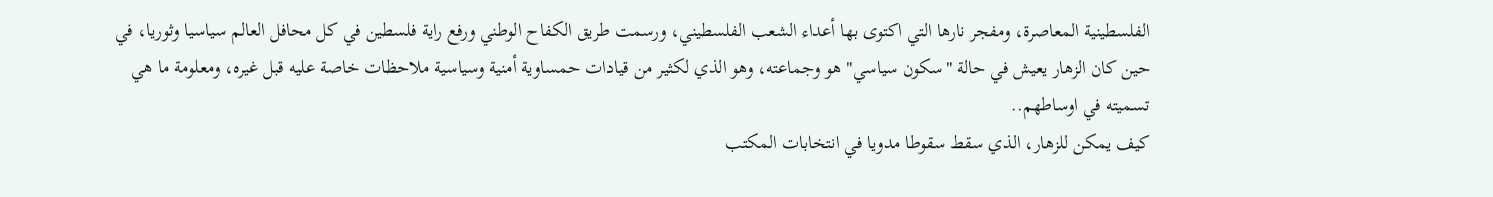الفلسطينية المعاصرة، ومفجر نارها التي اكتوى بها أعداء الشعب الفلسطيني، ورسمت طريق الكفاح الوطني ورفع راية فلسطين في كل محافل العالم سياسيا وثوريا، في حين كان الزهار يعيش في حالة "سكون سياسي" هو وجماعته، وهو الذي لكثير من قيادات حمساوية أمنية وسياسية ملاحظات خاصة عليه قبل غيره، ومعلومة ما هي تسميته في اوساطهم..
كيف يمكن للزهار، الذي سقط سقوطا مدويا في انتخابات المكتب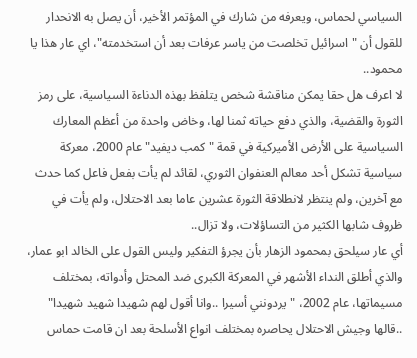السياسي لحماس، ويعرفه من شارك في المؤتمر الأخير، أن يصل به الانحدار للقول أن "اسرائيل تخلصت من ياسر عرفات بعد أن استخدمته"، اي عار هذا يا محمود..
لا اعرف هل حقا يمكن مناقشة شخص يتلفظ بهذه الدناءة السياسية، على رمز الثورة والقضية، والذي دفع حياته ثمنا لها، وخاض واحدة من أعظم المعارك السياسية على الأرض الأميركية في قمة "كمب ديفيد" عام 2000، معركة سياسية تشكل أحد معالم العنفوان الثوري، لقائد لم يأت بفعل فاعل كما حدث مع آخرين، ولم ينتظر لانطلاقة الثورة عشرين عاما بعد الاحتلال، ولم يأت في ظروف شابها الكثير من التساؤلات، ولا تزال..
أي عار سيلحق بمحمود الزهار بأن يجرؤ التفكير وليس القول على الخالد ابو عمار، والذي أطلق النداء الأشهر في المعركة الكبرى ضد المحتل وأدواته، بمختلف مسيماتها، عام 2002، "يردونني أسيرا ..وانا أقول لهم شهيدا شهيد شهيدا" ..قالها وجيش الاحتلال يحاصره بمختلف انواع الأسلحة بعد ان قامت حماس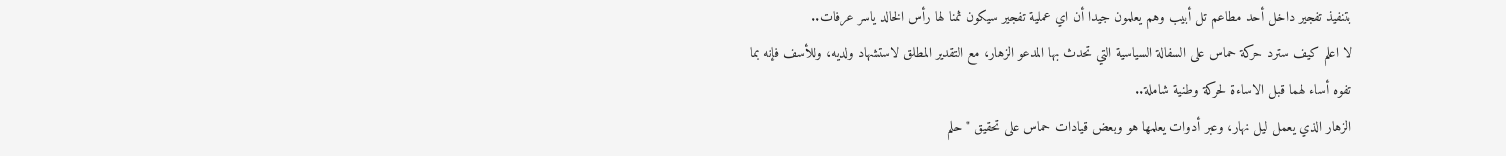بتنفيذ تفجير داخل أحد مطاعم تل أبيب وهم يعلمون جيدا أن اي عملية تفجير سيكون ثمنا لها رأس الخالد ياسر عرفات..
لا اعلم كيف سترد حركة حماس على السفالة السياسية التي تحدث بها المدعو الزهار، مع التقدير المطلق لاستشهاد ولديه، وللأسف فإنه بما تفوه أساء لهما قبل الاساءة لحركة وطنية شاملة..
الزهار الذي يعمل ليل نهار، وعبر أدوات يعلمها هو وبعض قيادات حماس على تحقيق "حلم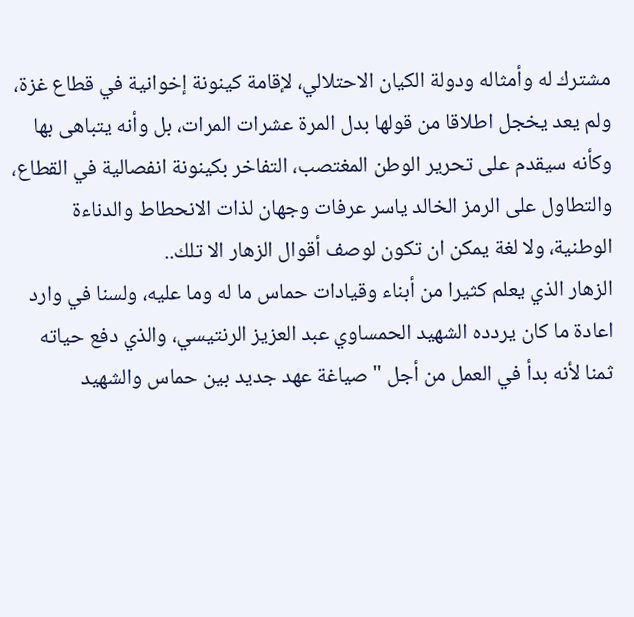مشترك له وأمثاله ودولة الكيان الاحتلالي، لإقامة كينونة إخوانية في قطاع غزة، ولم يعد يخجل اطلاقا من قولها بدل المرة عشرات المرات، بل وأنه يتباهى بها وكأنه سيقدم على تحرير الوطن المغتصب، التفاخر بكينونة انفصالية في القطاع، والتطاول على الرمز الخالد ياسر عرفات وجهان لذات الانحطاط والدناءة الوطنية، ولا لغة يمكن ان تكون لوصف أقوال الزهار الا تلك..
الزهار الذي يعلم كثيرا من أبناء وقيادات حماس ما له وما عليه، ولسنا في وارد اعادة ما كان يردده الشهيد الحمساوي عبد العزيز الرنتيسي، والذي دفع حياته ثمنا لأنه بدأ في العمل من أجل "صياغة عهد جديد بين حماس والشهيد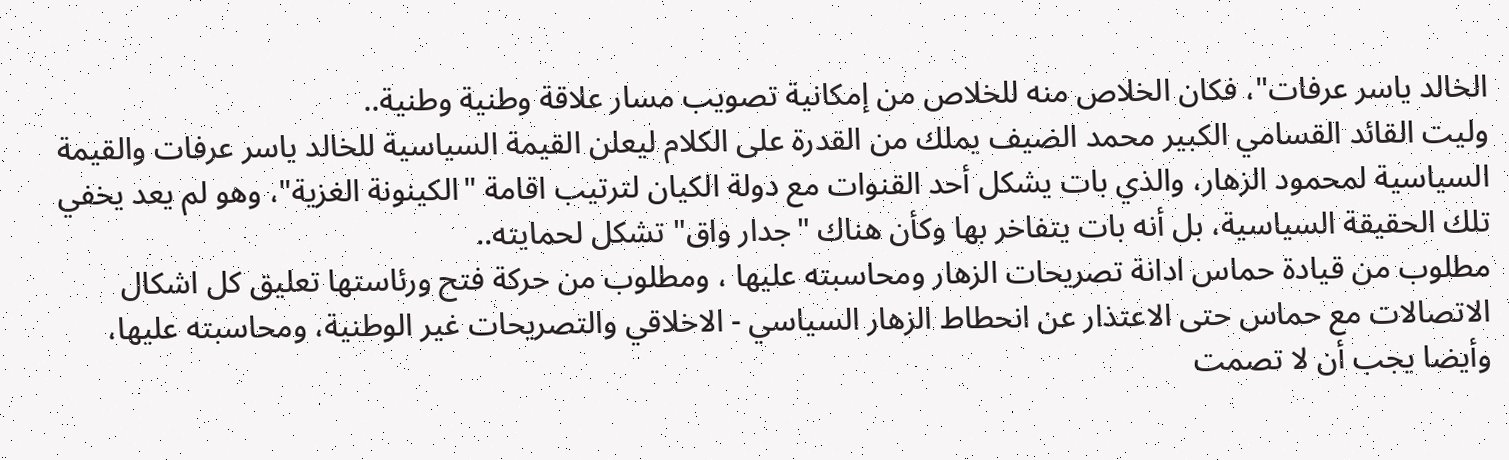الخالد ياسر عرفات"، فكان الخلاص منه للخلاص من إمكانية تصويب مسار علاقة وطنية وطنية..
وليت القائد القسامي الكبير محمد الضيف يملك من القدرة على الكلام ليعلن القيمة السياسية للخالد ياسر عرفات والقيمة السياسية لمحمود الزهار، والذي بات يشكل أحد القنوات مع دولة الكيان لترتيب اقامة "الكينونة الغزية"، وهو لم يعد يخفي تلك الحقيقة السياسية، بل أنه بات يتفاخر بها وكأن هناك "جدار واق" تشكل لحمايته..
مطلوب من قيادة حماس ادانة تصريحات الزهار ومحاسبته عليها ، ومطلوب من حركة فتح ورئاستها تعليق كل اشكال الاتصالات مع حماس حتى الاعتذار عن انحطاط الزهار السياسي - الاخلاقي والتصريحات غير الوطنية، ومحاسبته عليها، وأيضا يجب أن لا تصمت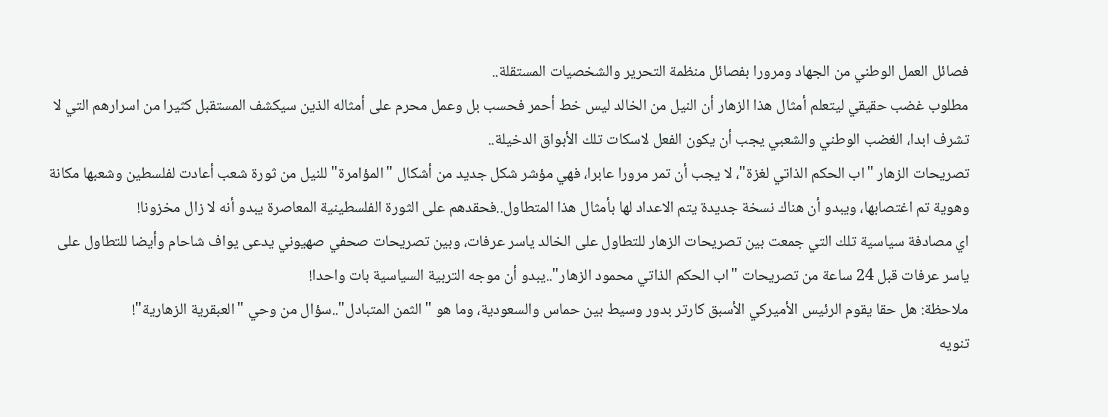فصائل العمل الوطني من الجهاد ومرورا بفصائل منظمة التحرير والشخصيات المستقلة..
مطلوب غضب حقيقي ليتعلم أمثال هذا الزهار أن النيل من الخالد ليس خط أحمر فحسب بل وعمل محرم على أمثاله الذين سيكشف المستقبل كثيرا من اسرارهم التي لا تشرف ابدا، الغضب الوطني والشعبي يجب أن يكون الفعل لاسكات تلك الأبواق الدخيلة..
تصريحات الزهار "اب الحكم الذاتي لغزة"، لا يجب أن تمر مرورا عابرا، فهي مؤشر شكل جديد من أشكال "المؤامرة" للنيل من ثورة شعب أعادت لفلسطين وشعبها مكانة وهوية تم اغتصابها، ويبدو أن هناك نسخة جديدة يتم الاعداد لها بأمثال هذا المتطاول..فحقدهم على الثورة الفلسطينية المعاصرة يبدو أنه لا زال مخزونا!
اي مصادفة سياسية تلك التي جمعت بين تصريحات الزهار للتطاول على الخالد ياسر عرفات، وبين تصريحات صحفي صهيوني يدعى يواف شاحام وأيضا للتطاول على ياسر عرفات قبل 24 ساعة من تصريحات "اب الحكم الذاتي محمود الزهار"..يبدو أن موجه التربية السياسية بات واحدا!
ملاحظة: هل حقا يقوم الرئيس الأميركي الأسبق كارتر بدور وسيط بين حماس والسعودية، وما هو "الثمن المتبادل"..سؤال من وحي "العبقرية الزهارية"!
تنويه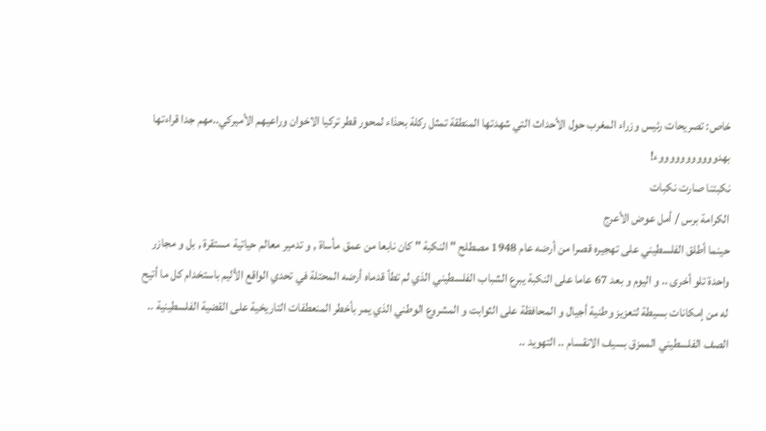خاص: تصريحات رئيس وزراء المغرب حول الأحداث التي شهدتها المنطقة تمثل ركلة بحذاء لمحور قطر تركيا الاخوان وراعيهم الأميركي..مهم جدا قراءتها بهدوووووووووووء!
نكبتنا صارت نكبات
الكرامة برس / أمل عوض الأعرج
حينما أطلق الفلسطيني على تهجيره قصرا من أرضه عام 1948 مصطلح " النكبة " كان نابعا من عمق مأساة , و تدمير معالم حياتية مستقرة , بل و مجازر واحدة تلو أخرى .. و اليوم و بعد 67 عاما على النكبة يبرع الشباب الفلسطيني الذي لم تطأ قدماه أرضه المحتلة في تحدي الواقع الأليم باستخدام كل ما أتيح له من إمكانات بسيطة لتعزيز وطنية أجيال و المحافظة على الثوابت و المشروع الوطني الذي يمر بأخطر المنعطفات التاريخية على القضية الفلسطينية .. الصف الفلسطيني الممزق بسيف الانقسام .. التهويد ..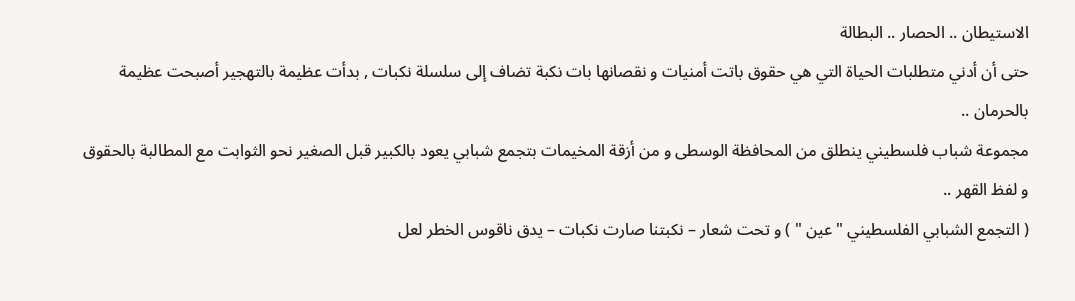الاستيطان .. الحصار .. البطالة
حتى أن أدني متطلبات الحياة التي هي حقوق باتت أمنيات و نقصانها بات نكبة تضاف إلى سلسلة نكبات , بدأت عظيمة بالتهجير أصبحت عظيمة بالحرمان ..
مجموعة شباب فلسطيني ينطلق من المحافظة الوسطى و من أزقة المخيمات بتجمع شبابي يعود بالكبير قبل الصغير نحو الثوابت مع المطالبة بالحقوق و لفظ القهر ..
( التجمع الشبابي الفلسطيني " عين " ) و تحت شعار – نكبتنا صارت نكبات – يدق ناقوس الخطر لعل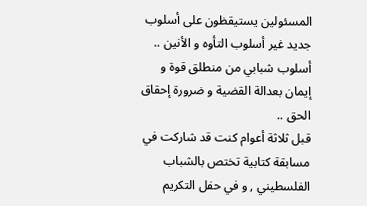المسئولين يستيقظون على أسلوب جديد غير أسلوب التأوه و الأنين .. أسلوب شبابي من منطلق قوة و إيمان بعدالة القضية و ضرورة إحقاق الحق ..
قبل ثلاثة أعوام كنت قد شاركت في مسابقة كتابية تختص بالشباب الفلسطيني , و في حفل التكريم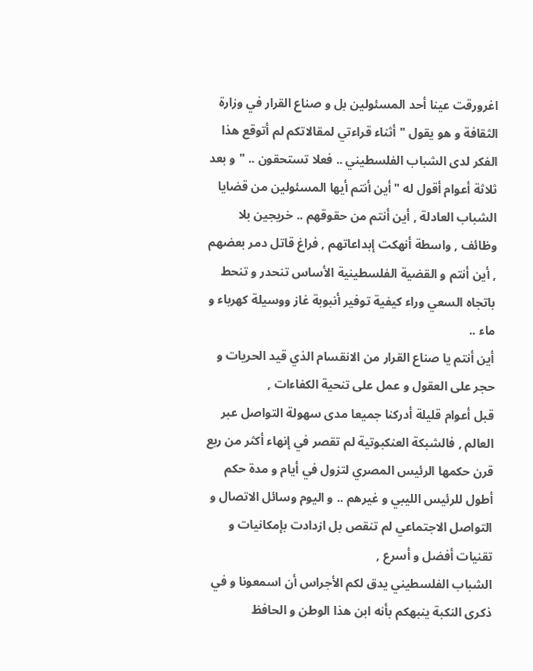اغرورقت عينا أحد المسئولين بل و صناع القرار في وزارة الثقافة و هو يقول " أثناء قراءتي لمقالاتكم لم أتوقع هذا الفكر لدى الشباب الفلسطيني .. فعلا تستحقون .. " و بعد ثلاثة أعوام أقول له " أين أنتم أيها المسئولين من قضايا الشباب العادلة , أين أنتم من حقوقهم .. خريجين بلا وظائف , واسطة أنهكت إبداعاتهم , فراغ قاتل دمر بعضهم , أين أنتم و القضية الفلسطينية الأساس تنحدر و تنحط باتجاه السعي وراء كيفية توفير أنبوبة غاز ووسيلة كهرباء و ماء ..
أين أنتم يا صناع القرار من الانقسام الذي قيد الحريات و حجر على العقول و عمل على تنحية الكفاءات ,
قبل أعوام قليلة أدركنا جميعا مدى سهولة التواصل عبر العالم , فالشبكة العنكبوتية لم تقصر في إنهاء أكثر من ربع قرن حكمها الرئيس المصري لتزول في أيام و مدة حكم أطول للرئيس الليبي و غيرهم .. و اليوم وسائل الاتصال و التواصل الاجتماعي لم تنقص بل ازدادت بإمكانيات و تقنيات أفضل و أسرع ,
الشباب الفلسطيني يدق لكم الأجراس أن اسمعونا و في ذكرى النكبة ينبهكم بأنه ابن هذا الوطن و الحافظ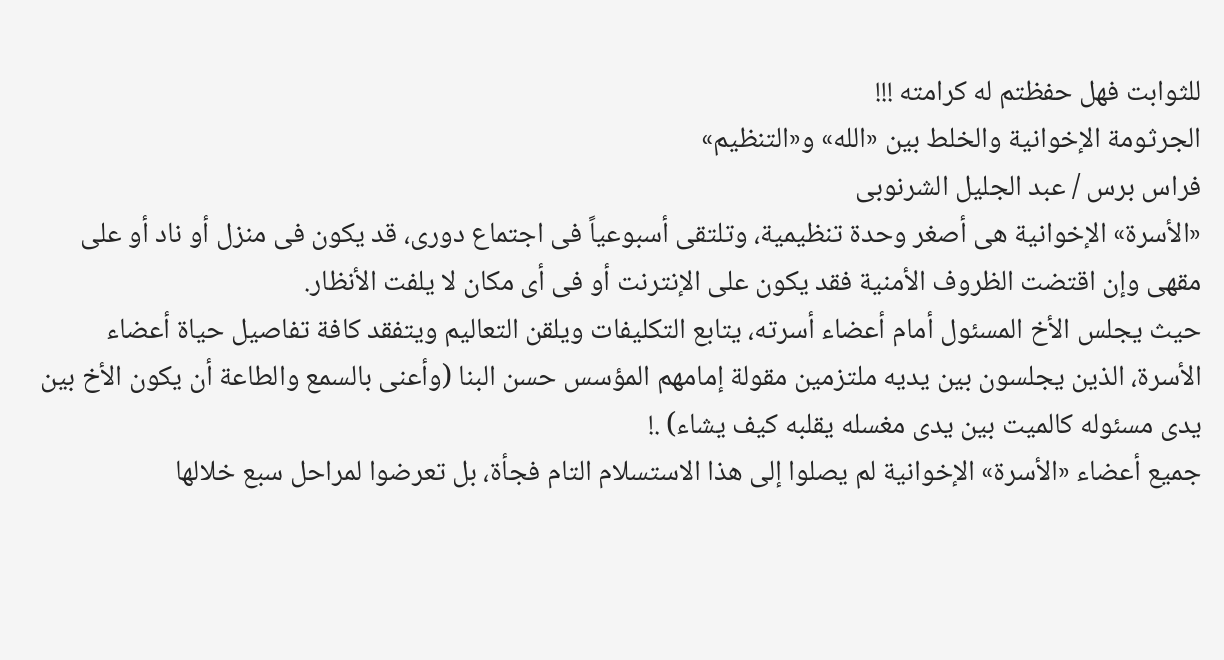للثوابت فهل حفظتم له كرامته !!!
الجرثومة الإخوانية والخلط بين «الله» و«التنظيم»
فراس برس / عبد الجليل الشرنوبى
«الأسرة» الإخوانية هى أصغر وحدة تنظيمية، وتلتقى أسبوعياً فى اجتماع دورى، قد يكون فى منزل أو ناد أو على مقهى وإن اقتضت الظروف الأمنية فقد يكون على الإنترنت أو فى أى مكان لا يلفت الأنظار.
حيث يجلس الأخ المسئول أمام أعضاء أسرته، يتابع التكليفات ويلقن التعاليم ويتفقد كافة تفاصيل حياة أعضاء الأسرة، الذين يجلسون بين يديه ملتزمين مقولة إمامهم المؤسس حسن البنا (وأعنى بالسمع والطاعة أن يكون الأخ بين يدى مسئوله كالميت بين يدى مغسله يقلبه كيف يشاء) .!
جميع أعضاء «الأسرة» الإخوانية لم يصلوا إلى هذا الاستسلام التام فجأة، بل تعرضوا لمراحل سبع خلالها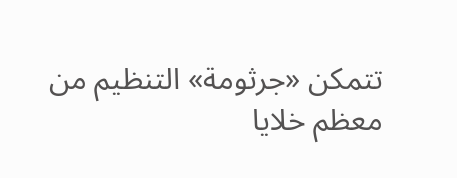تتمكن «جرثومة» التنظيم من معظم خلايا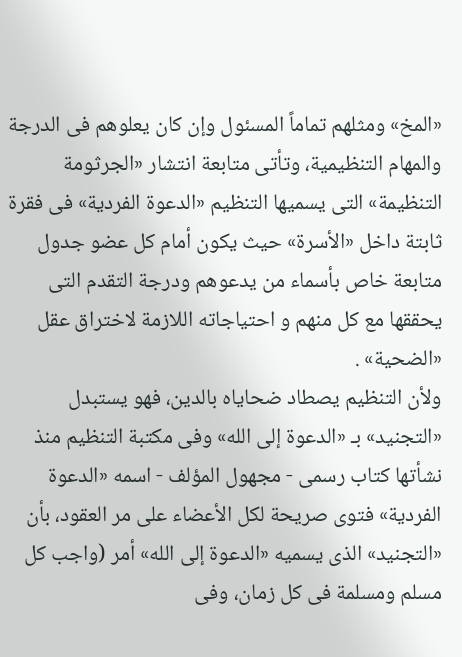«المخ» ومثلهم تماماً المسئول وإن كان يعلوهم فى الدرجة والمهام التنظيمية، وتأتى متابعة انتشار «الجرثومة التنظيمة» التى يسميها التنظيم «الدعوة الفردية» فى فقرة ثابتة داخل «الأسرة» حيث يكون أمام كل عضو جدول متابعة خاص بأسماء من يدعوهم ودرجة التقدم التى يحققها مع كل منهم و احتياجاته اللازمة لاختراق عقل «الضحية» .
ولأن التنظيم يصطاد ضحاياه بالدين، فهو يستبدل «التجنيد» بـ «الدعوة إلى الله» وفى مكتبة التنظيم منذ نشأتها كتاب رسمى - مجهول المؤلف - اسمه «الدعوة الفردية» فتوى صريحة لكل الأعضاء على مر العقود، بأن «التجنيد» الذى يسميه «الدعوة إلى الله» أمر (واجب كل مسلم ومسلمة فى كل زمان، وفى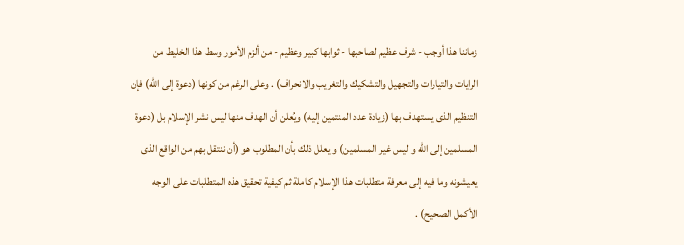زماننا هذا أوجب - شرف عظيم لصاحبها - ثوابها كبير وعظيم - من ألزم الأمور وسط هذا الخليط من الرايات والتيارات والتجهيل والتشكيك والتغريب والانحراف) . وعلى الرغم من كونها (دعوة إلى الله) فإن التنظيم الذى يستهدف بها (زيادة عدد المنتمين إليه) ويُعلن أن الهدف منها ليس نشر الإسلام بل (دعوة المسلمين إلى الله و ليس غير المسلمين) و يعلل ذلك بأن المطلوب هو (أن ننتقل بهم من الواقع الذى يعيشونه وما فيه إلى معرفة متطلبات هذا الإسلام كاملة ثم كيفية تحقيق هذه المتطلبات على الوجه الأكمل الصحيح) .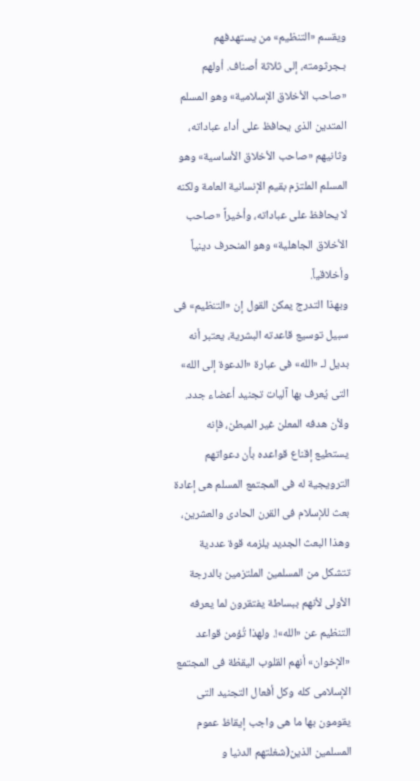ويقسم «التنظيم» من يستهدفهم بـجرثومته، إلى ثلاثة أصناف. أولهم «صاحب الأخلاق الإسلامية» وهو المسلم المتدين الذى يحافظ على أداء عباداته، وثانيهم «صاحب الأخلاق الأساسية» وهو المسلم الملتزم بقيم الإنسانية العامة ولكنه لا يحافظ على عباداته، وأخيراً «صاحب الأخلاق الجاهلية» وهو المنحرف دينياً وأخلاقياً.
وبهذا التدرج يمكن القول إن «التنظيم» فى سبيل توسيع قاعدته البشرية، يعتبر أنه بديل لـ «الله» فى عبارة «الدعوة إلى الله» التى يُعرف بها آليات تجنيد أعضاء جدد. ولأن هدفه المعلن غير المبطن، فإنه يستطيع إقناع قواعده بأن دعواتهم الترويجية له فى المجتمع المسلم هى إعادة بعث للإسلام فى القرن الحادى والعشرين، وهذا البعث الجديد يلزمه قوة عددية تتشكل من المسلمين الملتزمين بالدرجة الأولى لأنهم ببساطة يفتقرون لما يعرفه التنظيم عن «الله»!. ولهذا تُؤمن قواعد «الإخوان» أنهم القلوب اليقظة فى المجتمع الإسلامى كله وكل أفعال التجنيد التى يقومون بها ما هى واجب إيقاظ عموم المسلمين الذين(شغلتهم الدنيا و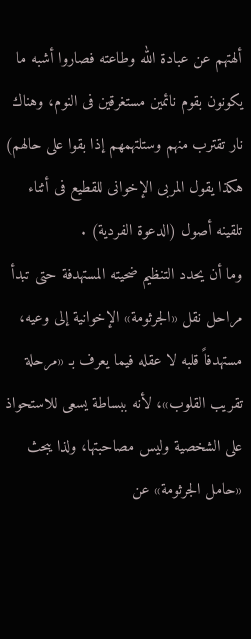ألهتهم عن عبادة الله وطاعته فصاروا أشبه ما يكونون بقوم نائمين مستغرقين فى النوم، وهناك نار تقترب منهم وستلتهمهم إذا بقوا على حالهم) هكذا يقول المربى الإخوانى للقطيع فى أثناء تلقينه أصول (الدعوة الفردية) .
وما أن يحدد التنظيم ضحيته المستهدفة حتى تبدأ مراحل نقل «الجرثومة» الإخوانية إلى وعيه، مستهدفاً قلبه لا عقله فيما يعرف بـ «مرحلة تقريب القلوب»، لأنه ببساطة يسعى للاستحواذ على الشخصية وليس مصاحبتها، ولذا يبحث «حامل الجرثومة» عن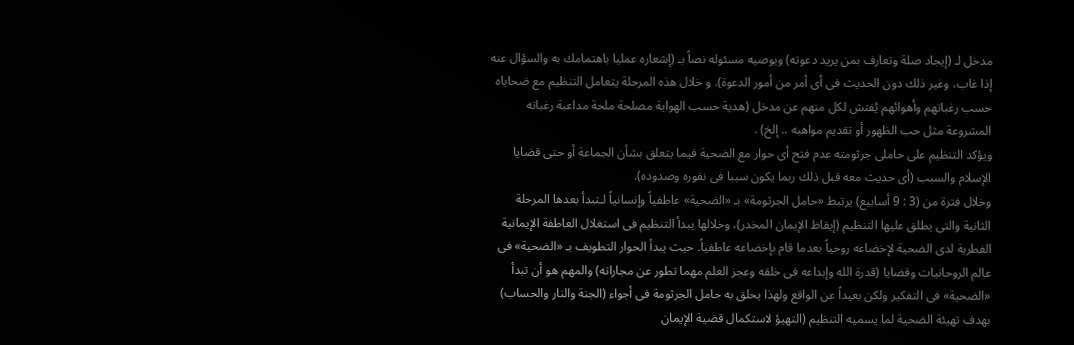مدخل لـ (إيجاد صلة وتعارف بمن يريد دعوته) ويوصيه مسئوله نصاً بـ (إشعاره عمليا باهتمامك به والسؤال عنه إذا غاب، وغير ذلك دون الحديث فى أى أمر من أمور الدعوة). و خلال هذه المرحلة يتعامل التنظيم مع ضحاياه حسب رغباتهم وأهوائهم يُفتش لكل منهم عن مدخل (هدية حسب الهواية مصلحة ملحة مداعبة رغباته المشروعة مثل حب الظهور أو تقديم مواهبه .. إلخ) .
ويؤكد التنظيم على حاملى جرثومته عدم فتح أى حوار مع الضحية فيما يتعلق بشأن الجماعة أو حتى قضايا الإسلام والسبب (أى حديث معه قبل ذلك ربما يكون سببا فى نفوره وصدوده).
وخلال فترة من (3 : 9 أسابيع) يرتبط «حامل الجرثومة» بـ «الضحية» عاطفياً وإنسانياً لـتبدأ بعدها المرحلة الثانية والتى يطلق عليها التنظيم (إيقاظ الإيمان المخدر)، وخلالها يبدأ التنظيم فى استغلال العاطفة الإيمانية الفطرية لدى الضحية لإخضاعه روحياً بعدما قام بإخضاعه عاطفياً. حيث يبدأ الحوار التطويف بـ «الضحية» فى عالم الروحانيات وقضايا (قدرة الله وإبداعه فى خلقه وعجز العلم مهما تطور عن مجاراته) والمهم هو أن تبدأ «الضحية» فى التفكير ولكن بعيداً عن الواقع ولهذا يحلق به حامل الجرثومة فى أجواء (الجنة والنار والحساب) بهدف تهيئة الضحية لما يسميه التنظيم (التهيؤ لاستكمال قضية الإيمان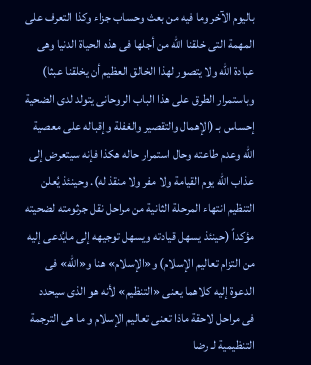باليوم الآخر وما فيه من بعث وحساب جزاء وكذا التعرف على المهمة التى خلقنا الله من أجلها فى هذه الحياة الدنيا وهى عبادة الله ولا يتصور لهذا الخالق العظيم أن يخلقنا عبثا) وباستمرار الطرق على هذا الباب الروحانى يتولد لدى الضحية إحساس بـ (الإهمال والتقصير والغفلة وإقباله على معصية الله وعدم طاعته وحال استمرار حاله هكذا فإنه سيتعرض إلى عذاب الله يوم القيامة ولا مفر ولا منقذ له). وحينئذ يُعلن التنظيم انتهاء المرحلة الثانية من مراحل نقل جرثومته لضحيته مؤكداً (حينئذ يسهل قيادته ويسهل توجيهه إلى مايُدعى إليه من التزام تعاليم الإسلام) و«الإسلام» هنا و«الله» فى الدعوة إليه كلاهما يعنى «التنظيم» لأنه هو الذى سيحدد فى مراحل لاحقة ماذا تعنى تعاليم الإسلام و ما هى الترجمة التنظيمية لـ رضا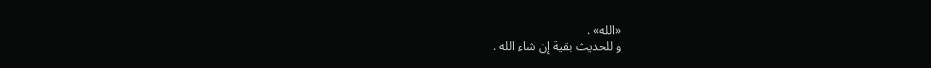«الله» .
و للحديث بقية إن شاء الله .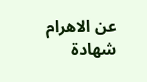عن الاهرام
شهادة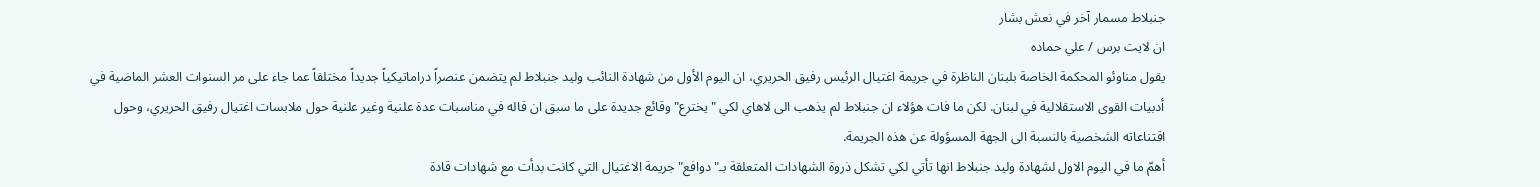جنبلاط مسمار آخر في نعش بشار
ان لايت برس / علي حماده
يقول مناوئو المحكمة الخاصة بلبنان الناظرة في جريمة اغتيال الرئيس رفيق الحريري، ان اليوم الأول من شهادة النائب وليد جنبلاط لم يتضمن عنصراً دراماتيكياً جديداً مختلفاً عما جاء على مر السنوات العشر الماضية في أدبيات القوى الاستقلالية في لبنان. لكن ما فات هؤلاء ان جنبلاط لم يذهب الى لاهاي لكي "يخترع" وقائع جديدة على ما سبق ان قاله في مناسبات عدة علنية وغير علنية حول ملابسات اغتيال رفيق الحريري، وحول اقتناعاته الشخصية بالنسبة الى الجهة المسؤولة عن هذه الجريمة.
أهمّ ما في اليوم الاول لشهادة وليد جنبلاط انها تأتي لكي تشكل ذروة الشهادات المتعلقة بـ"دوافع" جريمة الاغتيال التي كانت بدأت مع شهادات قادة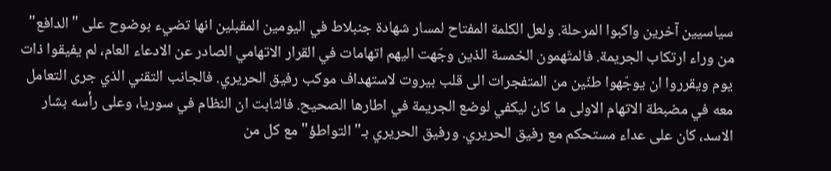سياسيين آخرين واكبوا المرحلة. ولعل الكلمة المفتاح لمسار شهادة جنبلاط في اليومين المقبلين انها تضيء بوضوح على "الدافع" من وراء ارتكاب الجريمة. فالمتّهمون الخمسة الذين وجّهت اليهم اتهامات في القرار الاتهامي الصادر عن الادعاء العام، لم يفيقوا ذات يوم ويقرروا ان يوجّهوا طنّين من المتفجرات الى قلب بيروت لاستهداف موكب رفيق الحريري. فالجانب التقني الذي جرى التعامل معه في مضبطة الاتهام الاولى ما كان ليكفي لوضع الجريمة في اطارها الصحيح. فالثابت ان النظام في سوريا، وعلى رأسه بشار الاسد، كان على عداء مستحكم مع رفيق الحريري. ورفيق الحريري بـ"التواطؤ" مع كل من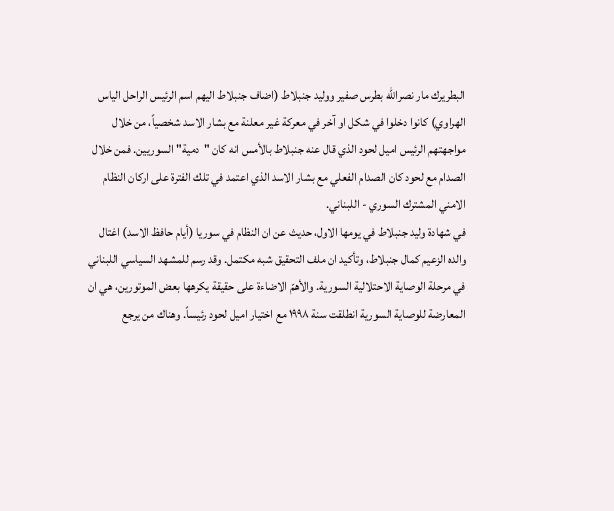البطريرك مار نصرالله بطرس صفير ووليد جنبلاط (اضاف جنبلاط اليهم اسم الرئيس الراحل الياس الهراوي) كانوا دخلوا في شكل او آخر في معركة غير معلنة مع بشار الاسد شخصياً، من خلال مواجهتهم الرئيس اميل لحود الذي قال عنه جنبلاط بالأمس انه كان "دمية" السوريين. فمن خلال الصدام مع لحود كان الصدام الفعلي مع بشار الاسد الذي اعتمد في تلك الفترة على اركان النظام الامني المشترك السوري - اللبناني.
في شهادة وليد جنبلاط في يومها الاول، حديث عن ان النظام في سوريا (أيام حافظ الاسد) اغتال والده الزعيم كمال جنبلاط، وتأكيد ان ملف التحقيق شبه مكتمل. وقد رسم للمشهد السياسي اللبناني في مرحلة الوصاية الاحتلالية السورية. والأهمّ الاضاءة على حقيقة يكرهها بعض الموتورين، هي ان المعارضة للوصاية السورية انطلقت سنة ١٩٩٨ مع اختيار اميل لحود رئيساً. وهناك من يرجع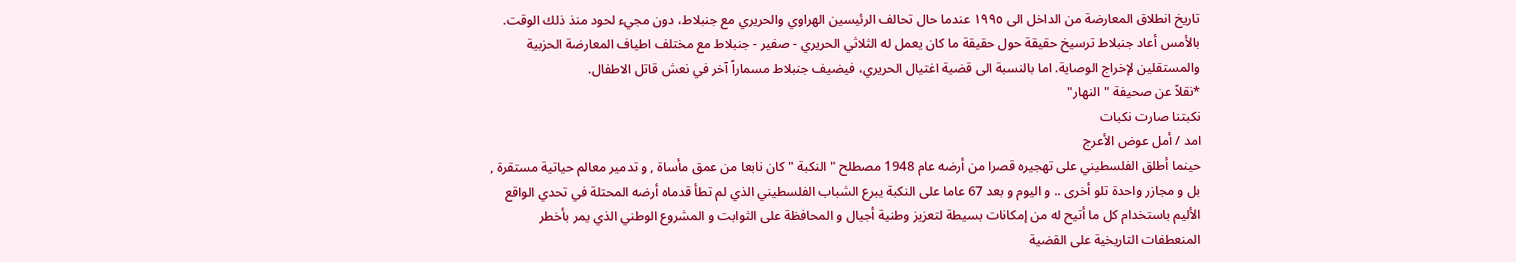تاريخ انطلاق المعارضة من الداخل الى ١٩٩٥ عندما حال تحالف الرئيسين الهراوي والحريري مع جنبلاط، دون مجيء لحود منذ ذلك الوقت.
بالأمس أعاد جنبلاط ترسيخ حقيقة حول حقيقة ما كان يعمل له الثلاثي الحريري - صفير - جنبلاط مع مختلف اطياف المعارضة الحزبية والمستقلين لإخراج الوصاية. اما بالنسبة الى قضية اغتيال الحريري، فيضيف جنبلاط مسماراً آخر في نعش قاتل الاطفال.
*نقلاً عن صحيفة "النهار"
نكبتنا صارت نكبات
امد / أمل عوض الأعرج
حينما أطلق الفلسطيني على تهجيره قصرا من أرضه عام 1948 مصطلح " النكبة " كان نابعا من عمق مأساة , و تدمير معالم حياتية مستقرة , بل و مجازر واحدة تلو أخرى .. و اليوم و بعد 67 عاما على النكبة يبرع الشباب الفلسطيني الذي لم تطأ قدماه أرضه المحتلة في تحدي الواقع الأليم باستخدام كل ما أتيح له من إمكانات بسيطة لتعزيز وطنية أجيال و المحافظة على الثوابت و المشروع الوطني الذي يمر بأخطر المنعطفات التاريخية على القضية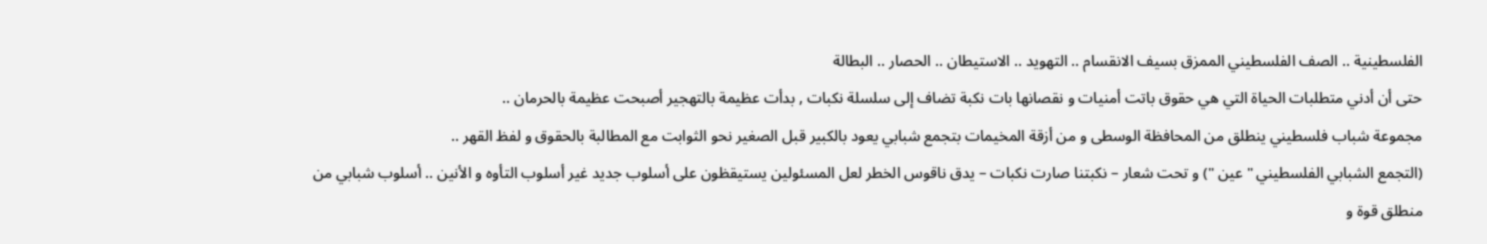الفلسطينية .. الصف الفلسطيني الممزق بسيف الانقسام .. التهويد .. الاستيطان .. الحصار .. البطالة
حتى أن أدني متطلبات الحياة التي هي حقوق باتت أمنيات و نقصانها بات نكبة تضاف إلى سلسلة نكبات , بدأت عظيمة بالتهجير أصبحت عظيمة بالحرمان ..
مجموعة شباب فلسطيني ينطلق من المحافظة الوسطى و من أزقة المخيمات بتجمع شبابي يعود بالكبير قبل الصغير نحو الثوابت مع المطالبة بالحقوق و لفظ القهر ..
(التجمع الشبابي الفلسطيني " عين ") و تحت شعار – نكبتنا صارت نكبات – يدق ناقوس الخطر لعل المسئولين يستيقظون على أسلوب جديد غير أسلوب التأوه و الأنين .. أسلوب شبابي من منطلق قوة و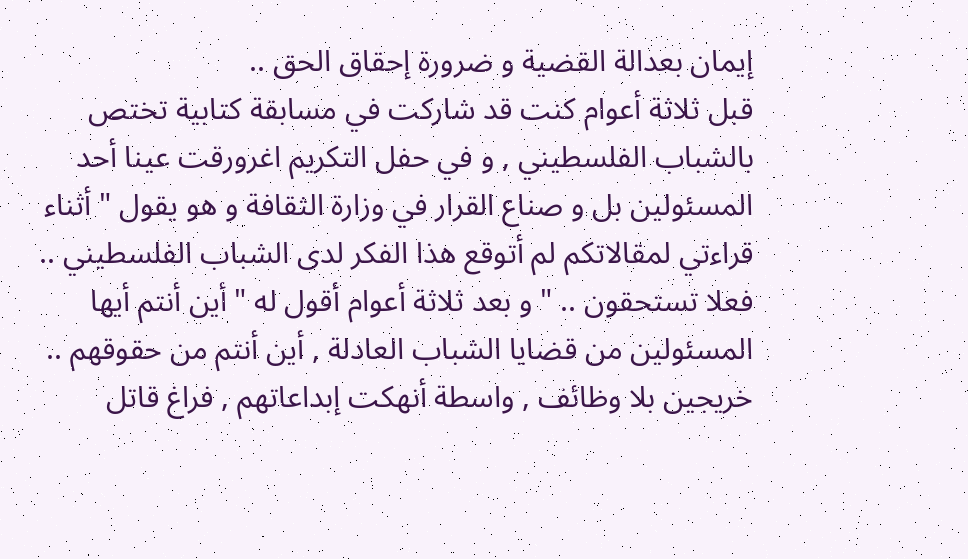إيمان بعدالة القضية و ضرورة إحقاق الحق ..
قبل ثلاثة أعوام كنت قد شاركت في مسابقة كتابية تختص بالشباب الفلسطيني , و في حفل التكريم اغرورقت عينا أحد المسئولين بل و صناع القرار في وزارة الثقافة و هو يقول " أثناء قراءتي لمقالاتكم لم أتوقع هذا الفكر لدى الشباب الفلسطيني .. فعلا تستحقون .. " و بعد ثلاثة أعوام أقول له " أين أنتم أيها المسئولين من قضايا الشباب العادلة , أين أنتم من حقوقهم .. خريجين بلا وظائف , واسطة أنهكت إبداعاتهم , فراغ قاتل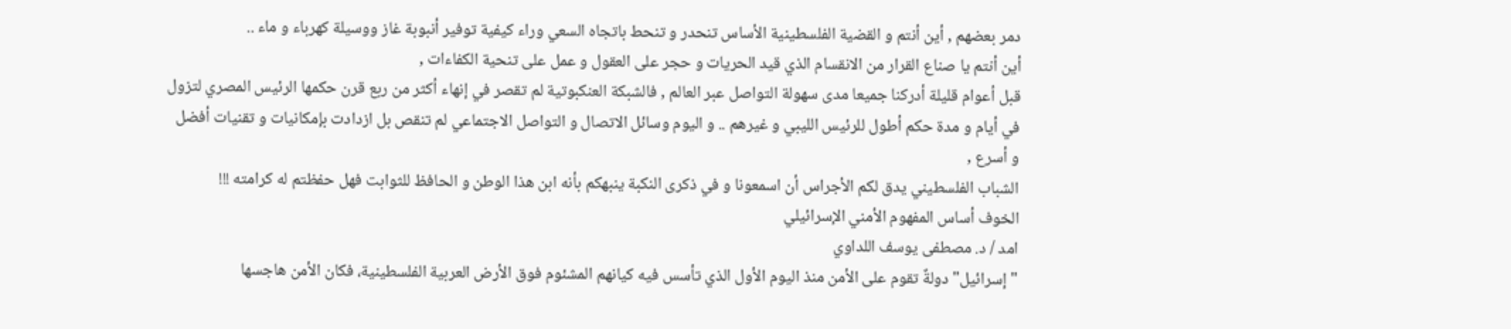دمر بعضهم , أين أنتم و القضية الفلسطينية الأساس تنحدر و تنحط باتجاه السعي وراء كيفية توفير أنبوبة غاز ووسيلة كهرباء و ماء ..
أين أنتم يا صناع القرار من الانقسام الذي قيد الحريات و حجر على العقول و عمل على تنحية الكفاءات ,
قبل أعوام قليلة أدركنا جميعا مدى سهولة التواصل عبر العالم , فالشبكة العنكبوتية لم تقصر في إنهاء أكثر من ربع قرن حكمها الرئيس المصري لتزول في أيام و مدة حكم أطول للرئيس الليبي و غيرهم .. و اليوم وسائل الاتصال و التواصل الاجتماعي لم تنقص بل ازدادت بإمكانيات و تقنيات أفضل و أسرع ,
الشباب الفلسطيني يدق لكم الأجراس أن اسمعونا و في ذكرى النكبة ينبهكم بأنه ابن هذا الوطن و الحافظ للثوابت فهل حفظتم له كرامته !!!
الخوف أساس المفهوم الأمني الإسرائيلي
امد / د. مصطفى يوسف اللداوي
"إسرائيل" دولةٌ تقوم على الأمن منذ اليوم الأول الذي تأسس فيه كيانهم المشئوم فوق الأرض العربية الفلسطينية، فكان الأمن هاجسها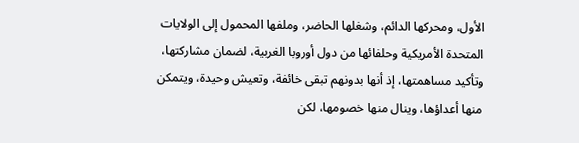الأول، ومحركها الدائم، وشغلها الحاضر، وملفها المحمول إلى الولايات المتحدة الأمريكية وحلفائها من دول أوروبا الغربية، لضمان مشاركتها، وتأكيد مساهمتها، إذ أنها بدونهم تبقى خائفة، وتعيش وحيدة، ويتمكن منها أعداؤها، وينال منها خصومها، لكن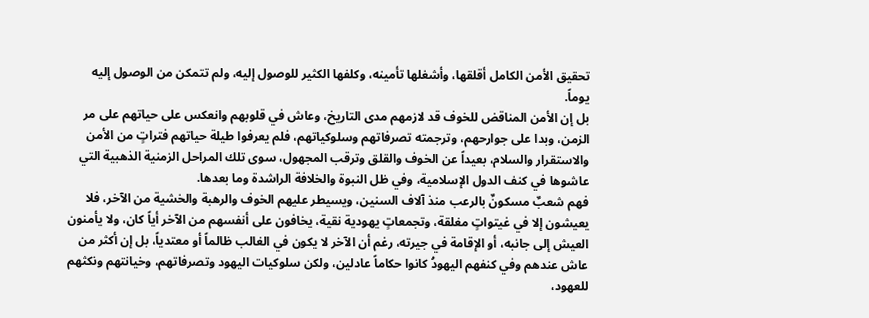تحقيق الأمن الكامل أقلقها، وأشغلها تأمينه، وكلفها الكثير للوصول إليه، ولم تتمكن من الوصول إليه يوماً.
بل إن الأمن المناقض للخوف قد لازمهم مدى التاريخ، وعاش في قلوبهم وانعكس على حياتهم على مر الزمن، وبدا على جوارحهم، وترجمته تصرفاتهم وسلوكياتهم، فلم يعرفوا طيلة حياتهم فتراتٍ من الأمن والاستقرار والسلام، بعيداً عن الخوف والقلق وترقب المجهول، سوى تلك المراحل الزمنية الذهبية التي عاشوها في كنف الدول الإسلامية، وفي ظل النبوة والخلافة الراشدة وما بعدها.
فهم شعبٌ مسكونٌ بالرعب منذ آلاف السنين، ويسيطر عليهم الخوف والرهبة والخشية من الآخر، فلا يعيشون إلا في غيتواتٍ مغلقة، وتجمعاتٍ يهودية نقية، يخافون على أنفسهم من الآخر أياً كان، ولا يأمنون العيش إلى جانبه، أو الإقامة في جيرته، رغم أن الآخر لا يكون في الغالب ظالماً أو معتدياً، بل إن أكثر من عاش عندهم وفي كنفهم اليهودُ كانوا حكاماً عادلين، ولكن سلوكيات اليهود وتصرفاتهم، وخيانتهم ونكثهم للعهود،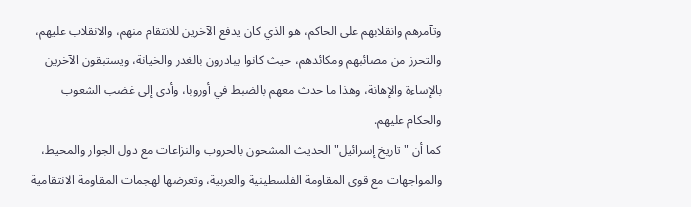وتآمرهم وانقلابهم على الحاكم، هو الذي كان يدفع الآخرين للانتقام منهم، والانقلاب عليهم، والتحرز من مصائبهم ومكائدهم، حيث كانوا يبادرون بالغدر والخيانة، ويستبقون الآخرين بالإساءة والإهانة، وهذا ما حدث معهم بالضبط في أوروبا، وأدى إلى غضب الشعوب والحكام عليهم.
كما أن "تاريخ إسرائيل" الحديث المشحون بالحروب والنزاعات مع دول الجوار والمحيط، والمواجهات مع قوى المقاومة الفلسطينية والعربية، وتعرضها لهجمات المقاومة الانتقامية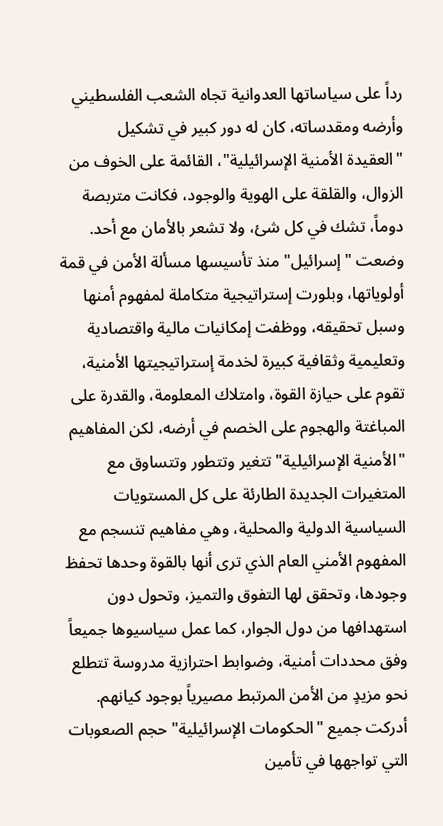رداً على سياساتها العدوانية تجاه الشعب الفلسطيني وأرضه ومقدساته، كان له دور كبير في تشكيل "العقيدة الأمنية الإسرائيلية"، القائمة على الخوف من الزوال، والقلقة على الهوية والوجود، فكانت متربصة دوماً، تشك في كل شئ، ولا تشعر بالأمان مع أحد.
وضعت "إسرائيل" منذ تأسيسها مسألة الأمن في قمة أولوياتها، وبلورت إستراتيجية متكاملة لمفهوم أمنها وسبل تحقيقه، ووظفت إمكانيات مالية واقتصادية وتعليمية وثقافية كبيرة لخدمة إستراتيجيتها الأمنية، تقوم على حيازة القوة، وامتلاك المعلومة، والقدرة على المباغتة والهجوم على الخصم في أرضه، لكن المفاهيم "الأمنية الإسرائيلية" تتغير وتتطور وتتساوق مع المتغيرات الجديدة الطارئة على كل المستويات السياسية الدولية والمحلية، وهي مفاهيم تنسجم مع المفهوم الأمني العام الذي ترى أنها بالقوة وحدها تحفظ وجودها، وتحقق لها التفوق والتميز، وتحول دون استهدافها من دول الجوار، كما عمل سياسيوها جميعاً وفق محددات أمنية، وضوابط احترازية مدروسة تتطلع نحو مزيدٍ من الأمن المرتبط مصيرياً بوجود كيانهم.
أدركت جميع "الحكومات الإسرائيلية" حجم الصعوبات التي تواجهها في تأمين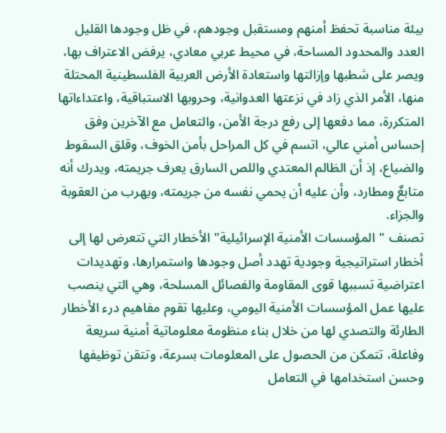بيئة مناسبة تحفظ أمنهم ومستقبل وجودهم، في ظل وجودها القليل العدد والمحدود المساحة، في محيط عربي معادي، يرفض الاعتراف بها، ويصر على شطبها وإزالتها واستعادة الأرض العربية الفلسطينية المحتلة منها، الأمر الذي زاد في نزعتها العدوانية، وحروبها الاستباقية، واعتداءاتها المتكررة، مما دفعها إلى رفع درجة الأمن، والتعامل مع الآخرين وفق إحساس أمني عالي، اتسم في كل المراحل بأمن الخوف، وقلق السقوط والضياع، إذ أن الظالم المعتدي واللص السارق يعرف جريمته، ويدرك أنه متابعٌ ومطارد، وأن عليه أن يحمي نفسه من جريمته، ويهرب من العقوبة والجزاء.
تصنف "المؤسسات الأمنية الإسرائيلية" الأخطار التي تتعرض لها إلى أخطار استراتيجية وجودية تهدد أصل وجودها واستمرارها، وتهديدات اعتراضية تسببها قوى المقاومة والفصائل المسلحة، وهي التي ينصب عليها عمل المؤسسات الأمنية اليومي، وعليها تقوم مفاهيم درء الأخطار الطارئة والتصدي لها من خلال بناء منظومة معلوماتية أمنية سريعة وفاعلة، تتمكن من الحصول على المعلومات بسرعة، وتتقن توظيفها وحسن استخدامها في التعامل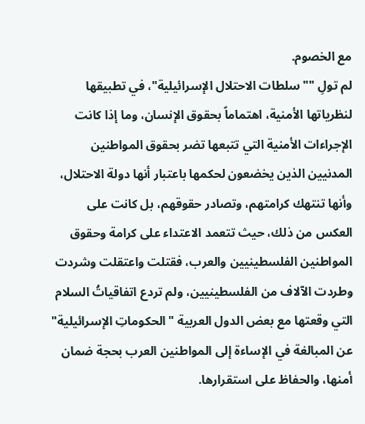مع الخصوم.
لم تولِ ""سلطات الاحتلال الإسرائيلية"، في تطبيقها لنظرياتها الأمنية، اهتماماً بحقوق الإنسان، وما إذا كانت الإجراءات الأمنية التي تتبعها تضر بحقوق المواطنين المدنيين الذين يخضعون لحكمها باعتبار أنها دولة الاحتلال، وأنها تنتهك كرامتهم، وتصادر حقوقهم، بل كانت على العكس من ذلك، حيث تتعمد الاعتداء على كرامة وحقوق المواطنين الفلسطينيين والعرب، فقتلت واعتقلت وشردت وطردت الآلاف من الفلسطينيين، ولم تردع اتفاقياتُ السلام التي وقعتها مع بعض الدول العربية "الحكوماتِ الإسرائيلية" عن المبالغة في الإساءة إلى المواطنين العرب بحجة ضمان أمنها، والحفاظ على استقرارها.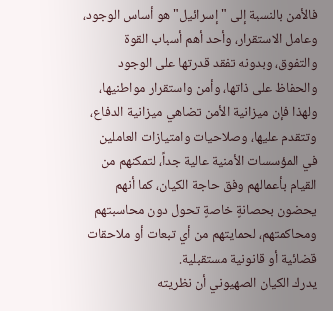فالأمن بالنسبة إلى "إسرائيل" هو أساس الوجود، وعامل الاستقرار، وأحد أهم أسباب القوة والتفوق، وبدونه تفقد قدرتها على الوجود والحفاظ على ذاتها، وأمن واستقرار مواطنيها، ولهذا فإن ميزانية الأمن تضاهي ميزانية الدفاع، وتتقدم عليها، وصلاحيات وامتيازات العاملين في المؤسسات الأمنية عالية جداً، لتمكنهم من القيام بأعمالهم وفق حاجة الكيان، كما أنهم يحضون بحصانةٍ خاصةٍ تحول دون محاسبتهم ومحاكمتهم، لحمايتهم من أي تبعات أو ملاحقات قضائية أو قانونية مستقبلية.
يدرك الكيان الصهيوني أن نظريته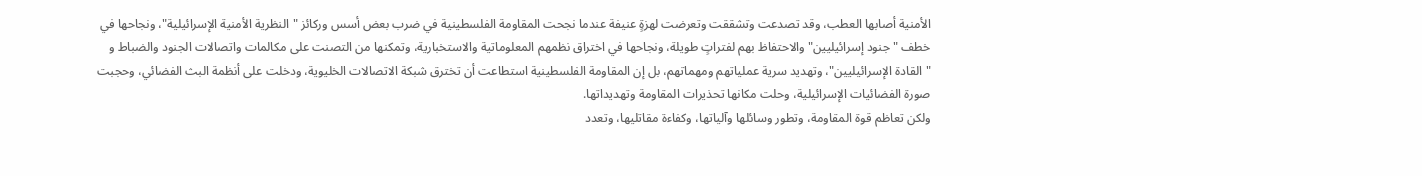الأمنية أصابها العطب، وقد تصدعت وتشققت وتعرضت لهزةٍ عنيفة عندما نجحت المقاومة الفلسطينية في ضرب بعض أسس وركائز "النظرية الأمنية الإسرائيلية"، ونجاحها في خطف "جنود إسرائيليين" والاحتفاظ بهم لفتراتٍ طويلة، ونجاحها في اختراق نظمهم المعلوماتية والاستخبارية، وتمكنها من التصنت على مكالمات واتصالات الجنود والضباط و "القادة الإسرائيليين"، وتهديد سرية عملياتهم ومهماتهم، بل إن المقاومة الفلسطينية استطاعت أن تخترق شبكة الاتصالات الخليوية، ودخلت على أنظمة البث الفضائي، وحجبت صورة الفضائيات الإسرائيلية، وحلت مكانها تحذيرات المقاومة وتهديداتها.
ولكن تعاظم قوة المقاومة، وتطور وسائلها وآلياتها، وكفاءة مقاتليها، وتعدد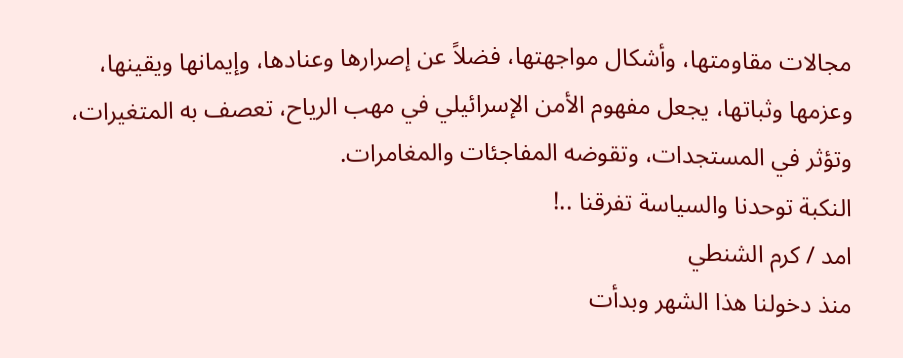مجالات مقاومتها، وأشكال مواجهتها، فضلاً عن إصرارها وعنادها، وإيمانها ويقينها، وعزمها وثباتها، يجعل مفهوم الأمن الإسرائيلي في مهب الرياح، تعصف به المتغيرات، وتؤثر في المستجدات، وتقوضه المفاجئات والمغامرات.
النكبة توحدنا والسياسة تفرقنا ..!
امد / كرم الشنطي
منذ دخولنا هذا الشهر وبدأت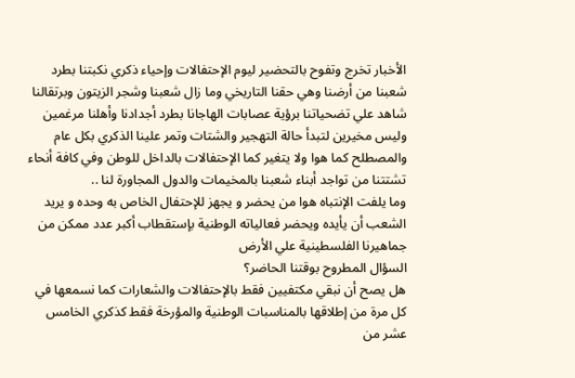الأخبار تخرج وتفوح بالتحضير ليوم الإحتفالات وإحياء ذكري نكبتنا بطرد شعبنا من أرضنا وهي حقنا التاريخي وما زال شعبنا وشجر الزيتون وبرتقالنا شاهد علي تضحياتنا برؤية عصابات الهاجانا بطرد أجدادنا وأهلنا مرغمين وليس مخيرين لتبدأ حالة التهجير والشتات وتمر علينا الذكري بكل عام والمصطلح كما هوا ولا يتغير كما الإحتفالات بالداخل للوطن وفي كافة أنحاء تشتتنا من تواجد أبناء شعبنا بالمخيمات والدول المجاورة لنا ..
وما يلفت الإنتباه هوا من يحضر و يجهز للإحتفال الخاص به وحده و يريد الشعب أن يأيده ويحضر فعالياته الوطنية بإستقطاب أكبر عدد ممكن من جماهيرنا الفلسطينية علي الأرض
السؤال المطروح بوقتنا الحاضر؟
هل يصح أن نبقي مكتفيين فقط بالإحتفالات والشعارات كما نسمعها في كل مرة من إطلاقها بالمناسبات الوطنية والمؤرخة فقط كذكري الخامس عشر من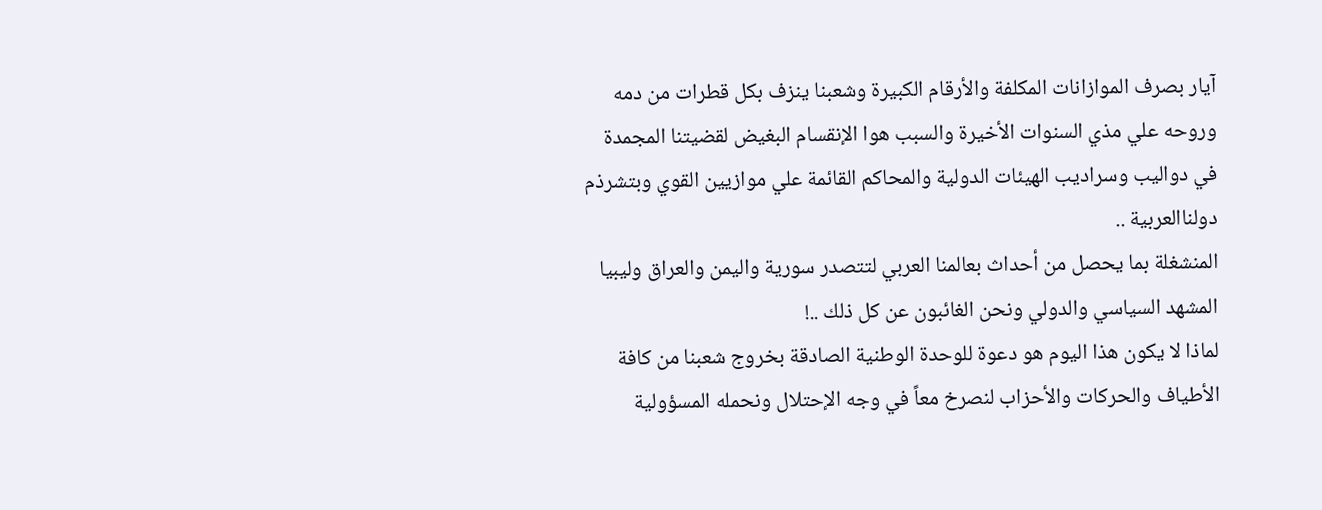آيار بصرف الموازانات المكلفة والأرقام الكبيرة وشعبنا ينزف بكل قطرات من دمه وروحه علي مذي السنوات الأخيرة والسبب هوا الإنقسام البغيض لقضيتنا المجمدة في دواليب وسراديب الهيئات الدولية والمحاكم القائمة علي موازيين القوي وبتشرذم دولناالعربية ..
المنشغلة بما يحصل من أحداث بعالمنا العربي لتتصدر سورية واليمن والعراق وليبيا المشهد السياسي والدولي ونحن الغائبون عن كل ذلك ..!
لماذا لا يكون هذا اليوم هو دعوة للوحدة الوطنية الصادقة بخروج شعبنا من كافة الأطياف والحركات والأحزاب لنصرخ معاً في وجه الإحتلال ونحمله المسؤولية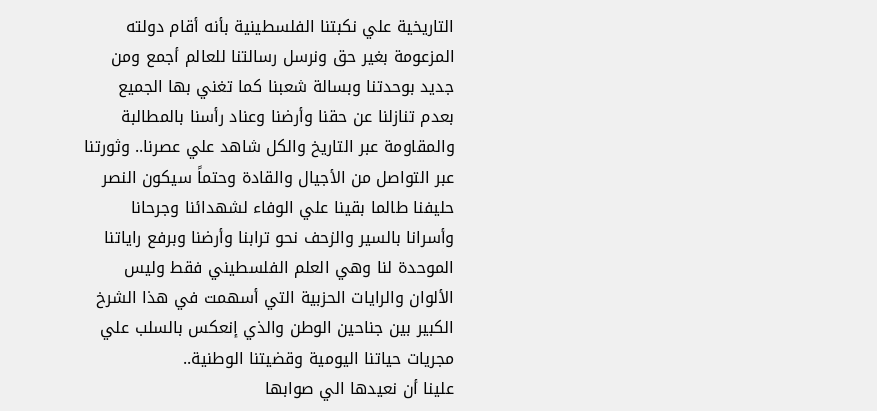التاريخية علي نكبتنا الفلسطينية بأنه أقام دولته المزعومة بغير حق ونرسل رسالتنا للعالم أجمع ومن جديد بوحدتنا وبسالة شعبنا كما تغني بها الجميع بعدم تنازلنا عن حقنا وأرضنا وعناد رأسنا بالمطالبة والمقاومة عبر التاريخ والكل شاهد علي عصرنا.. وثورتنا عبر التواصل من الأجيال والقادة وحتماً سيكون النصر حليفنا طالما بقينا علي الوفاء لشهدائنا وجرحانا وأسرانا بالسير والزحف نحو ترابنا وأرضنا وبرفع راياتنا الموحدة لنا وهي العلم الفلسطيني فقط وليس الألوان والرايات الحزبية التي أسهمت في هذا الشرخ الكبير بين جناحين الوطن والذي إنعكس بالسلب علي مجريات حياتنا اليومية وقضيتنا الوطنية..
علينا أن نعيدها الي صوابها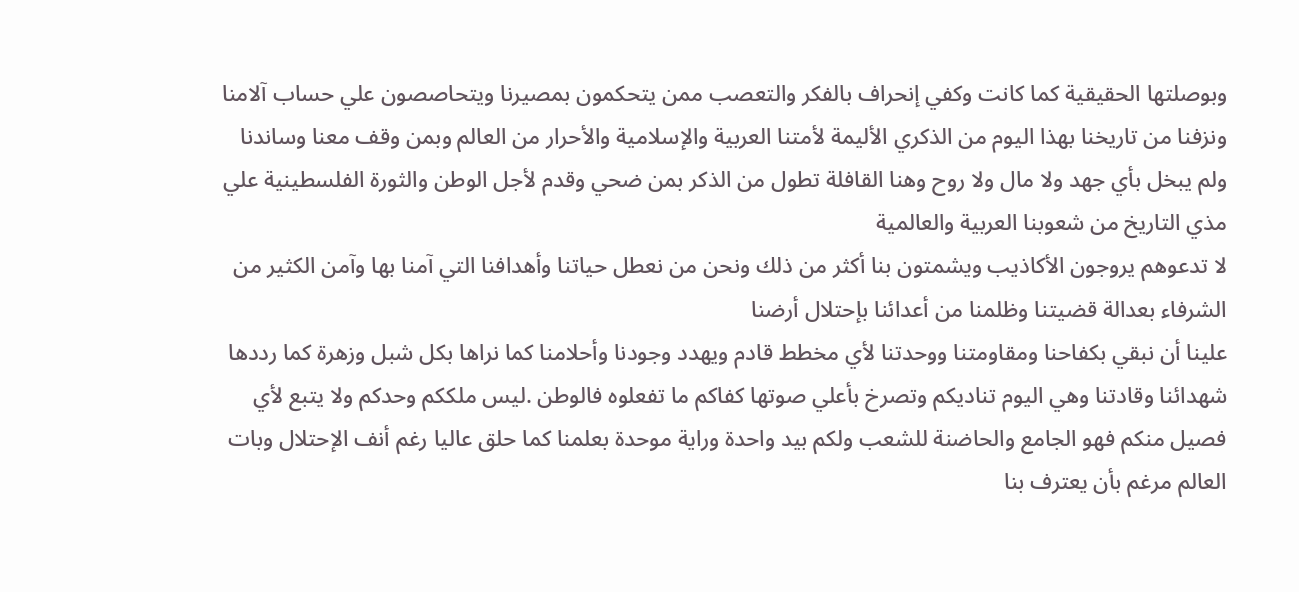وبوصلتها الحقيقية كما كانت وكفي إنحراف بالفكر والتعصب ممن يتحكمون بمصيرنا ويتحاصصون علي حساب آلامنا ونزفنا من تاريخنا بهذا اليوم من الذكري الأليمة لأمتنا العربية والإسلامية والأحرار من العالم وبمن وقف معنا وساندنا ولم يبخل بأي جهد ولا مال ولا روح وهنا القافلة تطول من الذكر بمن ضحي وقدم لأجل الوطن والثورة الفلسطينية علي مذي التاريخ من شعوبنا العربية والعالمية
لا تدعوهم يروجون الأكاذيب ويشمتون بنا أكثر من ذلك ونحن من نعطل حياتنا وأهدافنا التي آمنا بها وآمن الكثير من الشرفاء بعدالة قضيتنا وظلمنا من أعدائنا بإحتلال أرضنا
علينا أن نبقي بكفاحنا ومقاومتنا ووحدتنا لأي مخطط قادم ويهدد وجودنا وأحلامنا كما نراها بكل شبل وزهرة كما رددها شهدائنا وقادتنا وهي اليوم تناديكم وتصرخ بأعلي صوتها كفاكم ما تفعلوه فالوطن .ليس ملككم وحدكم ولا يتبع لأي فصيل منكم فهو الجامع والحاضنة للشعب ولكم بيد واحدة وراية موحدة بعلمنا كما حلق عاليا رغم أنف الإحتلال وبات العالم مرغم بأن يعترف بنا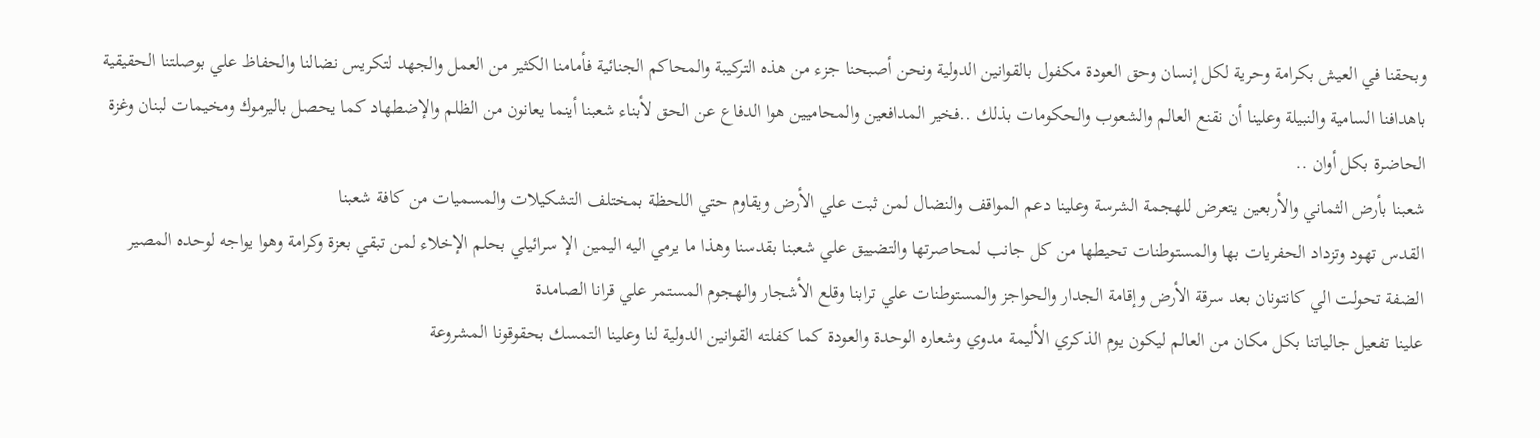وبحقنا في العيش بكرامة وحرية لكل إنسان وحق العودة مكفول بالقوانين الدولية ونحن أصبحنا جزء من هذه التركيبة والمحاكم الجنائية فأمامنا الكثير من العمل والجهد لتكريس نضالنا والحفاظ علي بوصلتنا الحقيقية باهدافنا السامية والنبيلة وعلينا أن نقنع العالم والشعوب والحكومات بذلك ..فخير المدافعين والمحاميين هوا الدفاع عن الحق لأبناء شعبنا أينما يعانون من الظلم والإضطهاد كما يحصل باليرموك ومخيمات لبنان وغزة الحاضرة بكل أوان ..
شعبنا بأرض الثماني والأربعين يتعرض للهجمة الشرسة وعلينا دعم المواقف والنضال لمن ثبت علي الأرض ويقاوم حتي اللحظة بمختلف التشكيلات والمسميات من كافة شعبنا
القدس تهود وتزداد الحفريات بها والمستوطنات تحيطها من كل جانب لمحاصرتها والتضييق علي شعبنا بقدسنا وهذا ما يرمي اليه اليمين الإ سرائيلي بحلم الإخلاء لمن تبقي بعزة وكرامة وهوا يواجه لوحده المصير
الضفة تحولت الي كانتونان بعد سرقة الأرض وإقامة الجدار والحواجز والمستوطنات علي ترابنا وقلع الأشجار والهجوم المستمر علي قرانا الصامدة
علينا تفعيل جالياتنا بكل مكان من العالم ليكون يوم الذكري الأليمة مدوي وشعاره الوحدة والعودة كما كفلته القوانين الدولية لنا وعلينا التمسك بحقوقونا المشروعة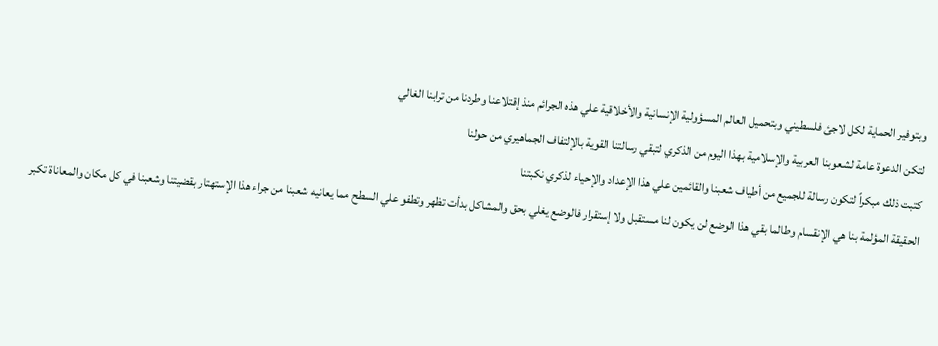وبتوفير الحماية لكل لاجئ فلسطيني وبتحميل العالم المسؤولية الإنسانية والأخلاقية علي هذه الجرائم منذ إقتلاعنا وطردنا من ترابنا الغالي
لتكن الدعوة عامة لشعوبنا العربية والإسلامية بهذا اليوم من الذكري لتبقي رسالتنا القوية بالإلتفاف الجماهيري من حولنا
كتبت ذلك مبكراً لتكون رسالة للجميع من أطياف شعبنا والقائمين علي هذا الإعداد والإحياء لذكري نكبتنا
الحقيقة المؤلمة بنا هي الإنقسام وطالما بقي هذا الوضع لن يكون لنا مستقبل ولا إستقرار فالوضع يغلي بحق والمشاكل بدأت تظهر وتطفو علي السطح مما يعانيه شعبنا من جراء هذا الإستهتار بقضيتنا وشعبنا في كل مكان والمعاناة تكبر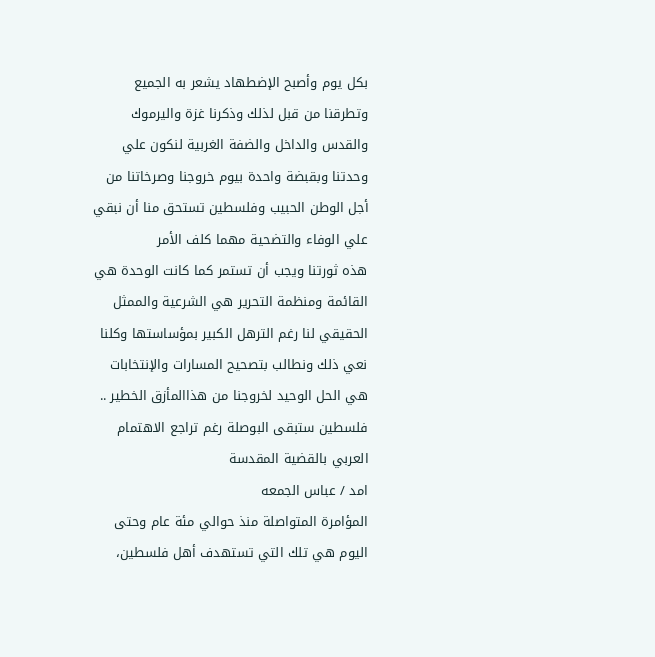بكل يوم وأصبح الإضطهاد يشعر به الجميع وتطرقنا من قبل لذلك وذكرنا غزة واليرموك والقدس والداخل والضفة الغربية لنكون علي وحدتنا وبقبضة واحدة بيوم خروجنا وصرخاتنا من أجل الوطن الحبيب وفلسطين تستحق منا أن نبقي علي الوفاء والتضحية مهما كلف الأمر
هذه ثورتنا ويجب أن تستمر كما كانت الوحدة هي القائمة ومنظمة التحرير هي الشرعية والممثل الحقيقي لنا رغم الترهل الكبير بمؤساستها وكلنا نعي ذلك ونطالب بتصحيح المسارات والإنتخابات هي الحل الوحيد لخروجنا من هذاالمأزق الخطير ..
فلسطين ستبقى البوصلة رغم تراجع الاهتمام العربي بالقضية المقدسة
امد / عباس الجمعه
المؤامرة المتواصلة منذ حوالي مئة عام وحتى اليوم هي تلك التي تستهدف أهل فلسطين،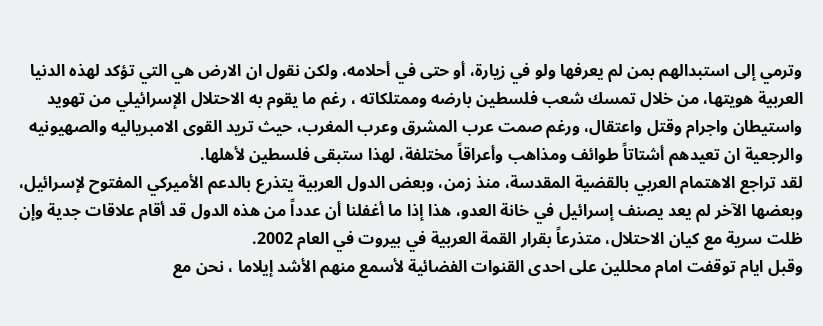وترمي إلى استبدالهم بمن لم يعرفها ولو في زيارة، أو حتى في أحلامه، ولكن نقول ان الارض هي التي تؤكد لهذه الدنيا العربية هويتها، من خلال تمسك شعب فلسطين بارضه وممتلكاته ، رغم ما يقوم به الاحتلال الإسرائيلي من تهويد واستيطان واجرام وقتل واعتقال، ورغم صمت عرب المشرق وعرب المغرب، حيث تريد القوى الامبرياليه والصهيونيه والرجعية ان تعيدهم أشتاتاً طوائف ومذاهب وأعراقاً مختلفة، لهذا ستبقى فلسطين لأهلها.
لقد تراجع الاهتمام العربي بالقضية المقدسة، منذ زمن، وبعض الدول العربية يتذرع بالدعم الأميركي المفتوح لإسرائيل، وبعضها الآخر لم يعد يصنف إسرائيل في خانة العدو، هذا إذا ما أغفلنا أن عدداً من هذه الدول قد أقام علاقات جدية وإن ظلت سرية مع كيان الاحتلال، متذرعاً بقرار القمة العربية في بيروت في العام 2002.
وقبل ايام توقفت امام محللين على احدى القنوات الفضائية لأسمع منهم الأشد إيلاما ، نحن مع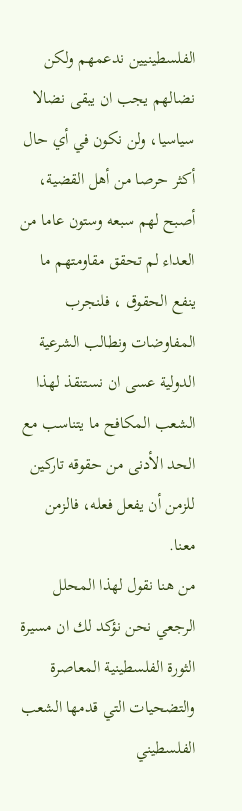الفلسطينيين ندعمهم ولكن نضالهم يجب ان يبقى نضالا سياسيا، ولن نكون في أي حال أكثر حرصا من أهل القضية، أصبح لهم سبعه وستون عاما من العداء لم تحقق مقاومتهم ما ينفع الحقوق ، فلنجرب المفاوضات ونطالب الشرعية الدولية عسى ان نستنقذ لهذا الشعب المكافح ما يتناسب مع الحد الأدنى من حقوقه تاركين للزمن أن يفعل فعله، فالزمن معنا.
من هنا نقول لهذا المحلل الرجعي نحن نؤكد لك ان مسيرة الثورة الفلسطينية المعاصرة والتضحيات التي قدمها الشعب الفلسطيني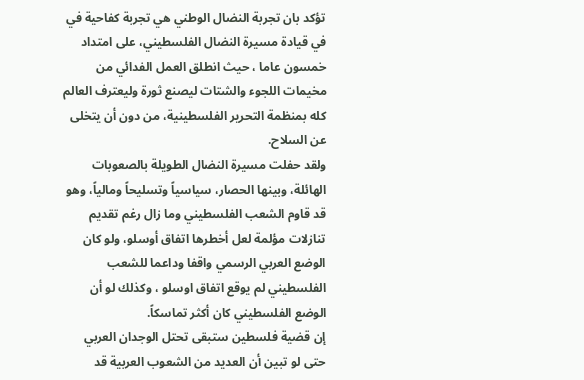تؤكد بان تجربة النضال الوطني هي تجربة كفاحية في في قيادة مسيرة النضال الفلسطيني، على امتداد خمسون عاما ، حيث انطلق العمل الفدائي من مخيمات اللجوء والشتات ليصنع ثورة وليعترف العالم كله بمنظمة التحرير الفلسطينية، من دون أن يتخلى عن السلاح.
ولقد حفلت مسيرة النضال الطويلة بالصعوبات الهائلة، وبينها الحصار، سياسياً وتسليحاً ومالياً، وهو قد قاوم الشعب الفلسطيني وما زال رغم تقديم تنازلات مؤلمة لعل أخطرها اتفاق أوسلو، ولو كان الوضع العربي الرسمي واقفا وداعما للشعب الفلسطيني لم يوقع اتفاق اوسلو ، وكذلك لو أن الوضع الفلسطيني كان أكثر تماسكاً.
إن قضية فلسطين ستبقى تحتل الوجدان العربي حتى لو تبين أن العديد من الشعوب العربية قد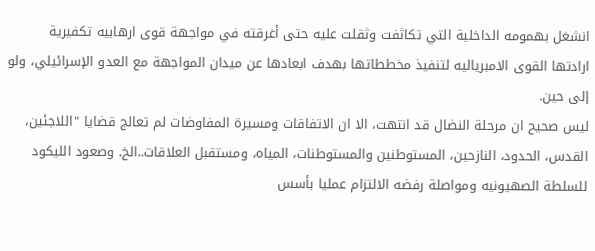انشغل بهمومه الداخلية التي تكاثفت وثقلت عليه حتى أغرقته في مواجهة قوى ارهابيه تكفيرية ارادتها القوى الامبرياليه لتنفيذ مخططاتها بهدف ابعادها عن ميدان المواجهة مع العدو الإسرائيلي، ولو إلى حين.
ليس صحيح ان مرحلة النضال قد انتهت، الا ان الاتفاقات ومسيرة المفاوضات لم تعالج قضايا "اللاجئين، القدس، الحدود، النازحين، المستوطنين والمستوطنات، المياه، ومستقبل العلاقات..الخ. وصعود الليكود للسلطة الصهيونيه ومواصلة رفضه الالتزام عمليا بأسس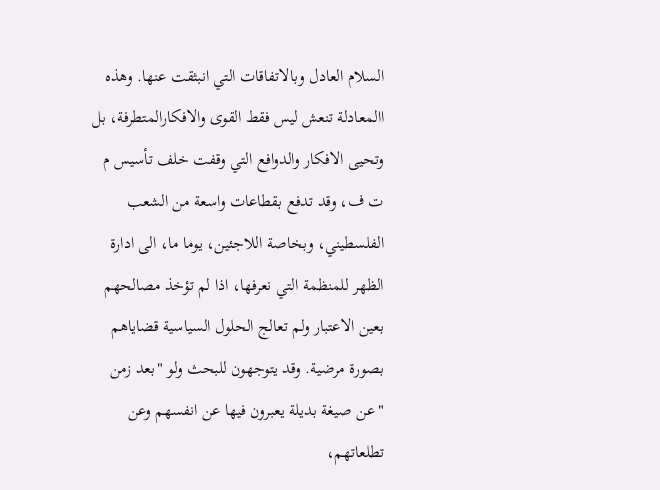السلام العادل وبالاتفاقات التي انبثقت عنها. وهذه االمعادلة تنعش ليس فقط القوى والافكارالمتطرفة، بل وتحيى الافكار والدوافع التي وقفت خلف تأسيس م ت ف، وقد تدفع بقطاعات واسعة من الشعب الفلسطيني، وبخاصة اللاجئين، يوما ما، الى ادارة الظهر للمنظمة التي نعرفها، اذا لم تؤخذ مصالحهم بعين الاعتبار ولم تعالج الحلول السياسية قضاياهم بصورة مرضية. وقد يتوجهون للبحث ولو "بعد زمن "عن صيغة بديلة يعبرون فيها عن انفسهم وعن تطلعاتهم،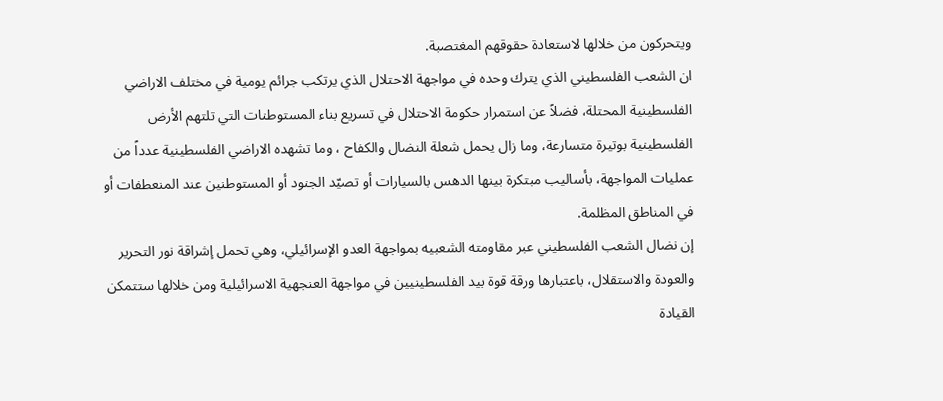ويتحركون من خلالها لاستعادة حقوقهم المغتصبة.
ان الشعب الفلسطيني الذي يترك وحده في مواجهة الاحتلال الذي يرتكب جرائم يومية في مختلف الاراضي الفلسطينية المحتلة، فضلاً عن استمرار حكومة الاحتلال في تسريع بناء المستوطنات التي تلتهم الأرض الفلسطينية بوتيرة متسارعة، وما زال يحمل شعلة النضال والكفاح ، وما تشهده الاراضي الفلسطينية عدداً من عمليات المواجهة، بأساليب مبتكرة بينها الدهس بالسيارات أو تصيّد الجنود أو المستوطنين عند المنعطفات أو في المناطق المظلمة.
إن نضال الشعب الفلسطيني عبر مقاومته الشعبيه بمواجهة العدو الإسرائيلي، وهي تحمل إشراقة نور التحرير والعودة والاستقلال، باعتبارها ورقة قوة بيد الفلسطينيين في مواجهة العنجهية الاسرائيلية ومن خلالها ستتمكن القيادة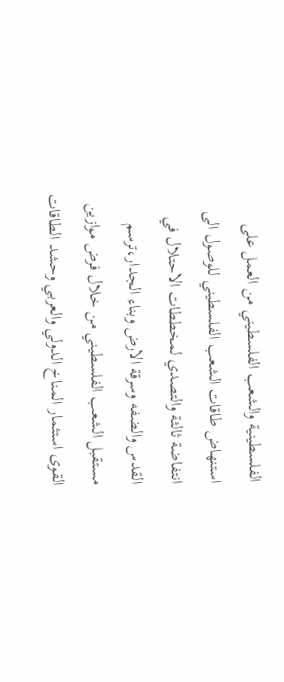الفلسطينية والشعب الفلسطيني من العمل على استنهاض طاقات الشعب الفلسطيني للوصول الى انتفاضة ثالثة والتصدي لمخططات الاحتلال في القدس والضفه وسرقة الارض وبناء الجدار،ترسم مستقبل الشعب الفلسطيني من خلال فرض موازين القوى استثمار المناخ الدولي والعربي وحشد الطاقات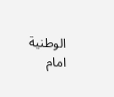الوطنية امام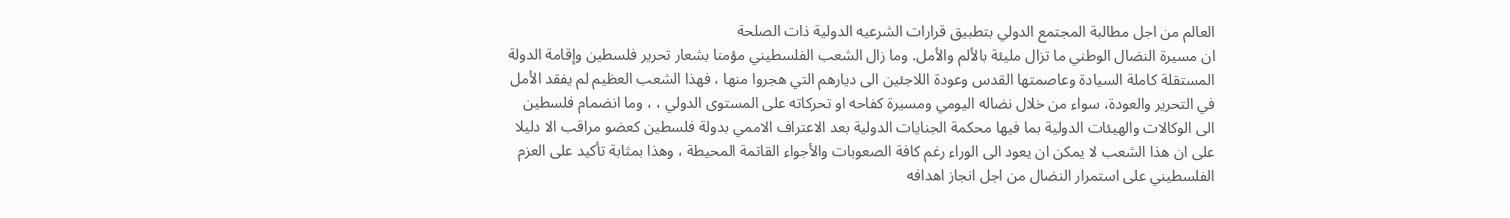العالم من اجل مطالبة المجتمع الدولي بتطبيق قرارات الشرعيه الدولية ذات الصلحة
ان مسيرة النضال الوطني ما تزال مليئة بالألم والأمل. وما زال الشعب الفلسطيني مؤمنا بشعار تحرير فلسطين وإقامة الدولة المستقلة كاملة السيادة وعاصمتها القدس وعودة اللاجئين الى ديارهم التي هجروا منها ، فهذا الشعب العظيم لم يفقد الأمل في التحرير والعودة، سواء من خلال نضاله اليومي ومسيرة كفاحه او تحركاته على المستوى الدولي ، ، وما انضمام فلسطين الى الوكالات والهيئات الدولية بما فيها محكمة الجنايات الدولية بعد الاعتراف الاممي بدولة فلسطين كعضو مراقب الا دليلا على ان هذا الشعب لا يمكن ان يعود الى الوراء رغم كافة الصعوبات والأجواء القاتمة المحيطة ، وهذا بمثابة تأكيد على العزم الفلسطيني على استمرار النضال من اجل انجاز اهدافه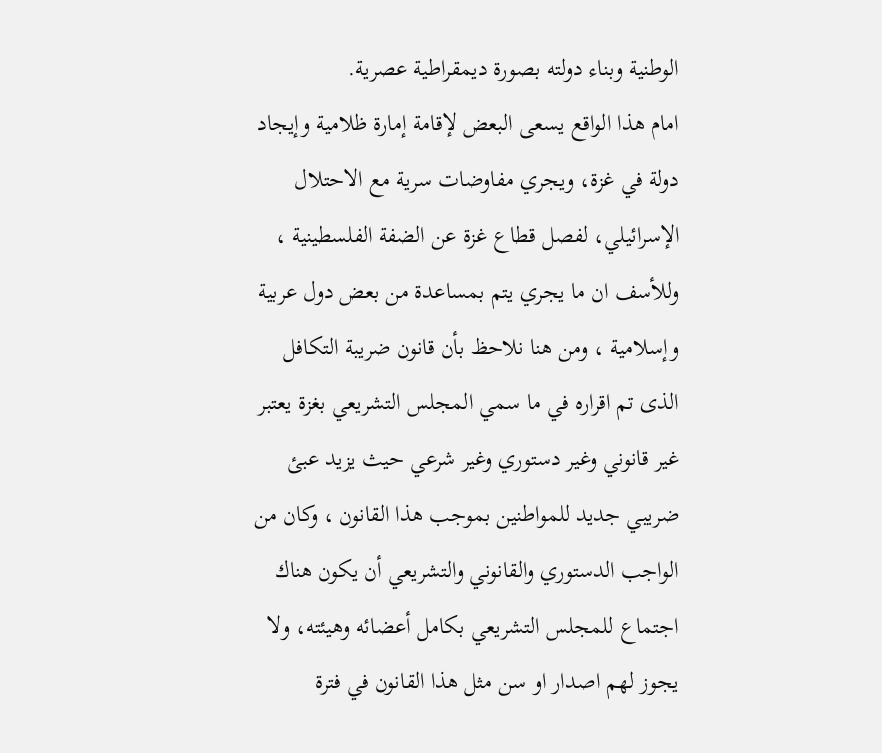الوطنية وبناء دولته بصورة ديمقراطية عصرية.
امام هذا الواقع يسعى البعض لإقامة إمارة ظلامية وإيجاد دولة في غزة، ويجري مفاوضات سرية مع الاحتلال الإسرائيلي، لفصل قطاع غزة عن الضفة الفلسطينية ، وللأسف ان ما يجري يتم بمساعدة من بعض دول عربية وإسلامية ، ومن هنا نلاحظ بأن قانون ضريبة التكافل الذى تم اقراره في ما سمي المجلس التشريعي بغزة يعتبر غير قانوني وغير دستوري وغير شرعي حيث يزيد عبئ ضريبي جديد للمواطنين بموجب هذا القانون ، وكان من الواجب الدستوري والقانوني والتشريعي أن يكون هناك اجتماع للمجلس التشريعي بكامل أعضائه وهيئته، ولا يجوز لهم اصدار او سن مثل هذا القانون في فترة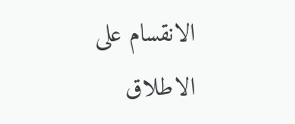الانقسام على الاطلاق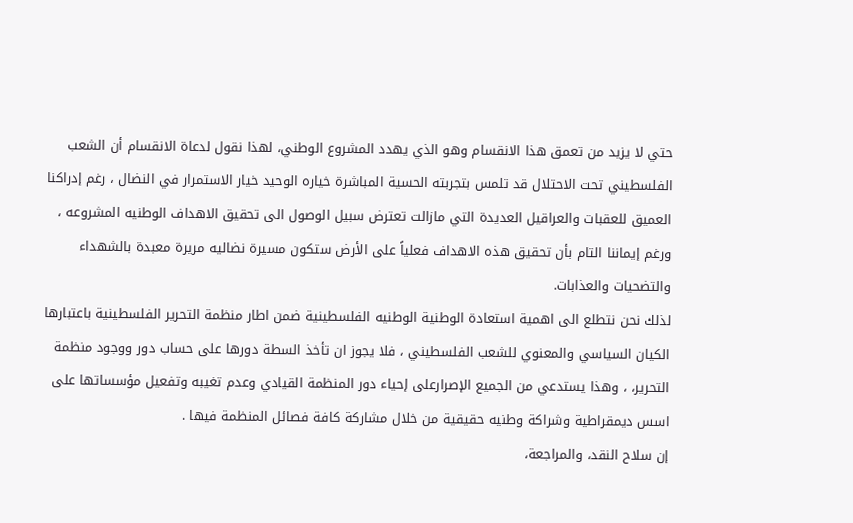حتي لا يزيد من تعمق هذا الانقسام وهو الذي يهدد المشروع الوطني، لهذا نقول لدعاة الانقسام أن الشعب الفلسطيني تحت الاحتلال قد تلمس بتجربته الحسية المباشرة خياره الوحيد خيار الاستمرار في النضال ، رغم إدراكنا العميق للعقبات والعراقيل العديدة التي مازالت تعترض سبيل الوصول الى تحقيق الاهداف الوطنيه المشروعه ، ورغم إيماننا التام بأن تحقيق هذه الاهداف فعلياً على الأرض ستكون مسيرة نضاليه مريرة معبدة بالشهداء والتضحيات والعذابات.
لذلك نحن نتطلع الى اهمية استعادة الوطنية الوطنيه الفلسطينية ضمن اطار منظمة التحرير الفلسطينية باعتبارها الكيان السياسي والمعنوي للشعب الفلسطيني ، فلا يجوز ان تأخذ السطة دورها على حساب دور ووجود منظمة التحرير، ، وهذا يستدعي من الجميع الإصرارعلى إحياء دور المنظمة القيادي وعدم تغيبه وتفعيل مؤسساتها على اسس ديمقراطية وشراكة وطنيه حقيقية من خلال مشاركة كافة فصائل المنظمة فيها .
إن سلاح النقد، والمراجعة،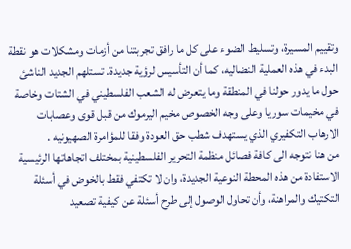وتقييم المسيرة، وتسليط الضوء على كل ما رافق تجربتنا من أزمات ومشكلات هو نقطة البدء في هذه العملية النضاليه، كما أن التأسيس لرؤية جديدة. تستلهم الجديد الناشئ حول ما يدور حولنا في المنطقة وما يتعرض له الشعب الفلسطيني في الشتات وخاصة في مخيمات سوريا وعلى وجه الخصوص مخيم اليرموك من قبل قوى وعصابات الارهاب التكفيري الذي يستهدف شطب حق العودة وفقا للمؤامرة الصهيونيه .
من هنا نتوجه الى كافة فصائل منظمة التحرير الفلسطينية بمختلف اتجاهاتها الرئيسية الاستفادة من هذه المحطة النوعية الجديدة، وان لا تكتفي فقط بالخوض في أسئلة التكتيك والمراهنة، وأن تحاول الوصول إلى طرح أسئلة عن كيفية تصعيد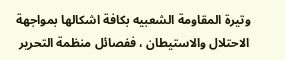وتيرة المقاومة الشعبيه بكافة اشكالها بمواجهة الاحتلال والاستيطان ، ففصائل منظمة التحرير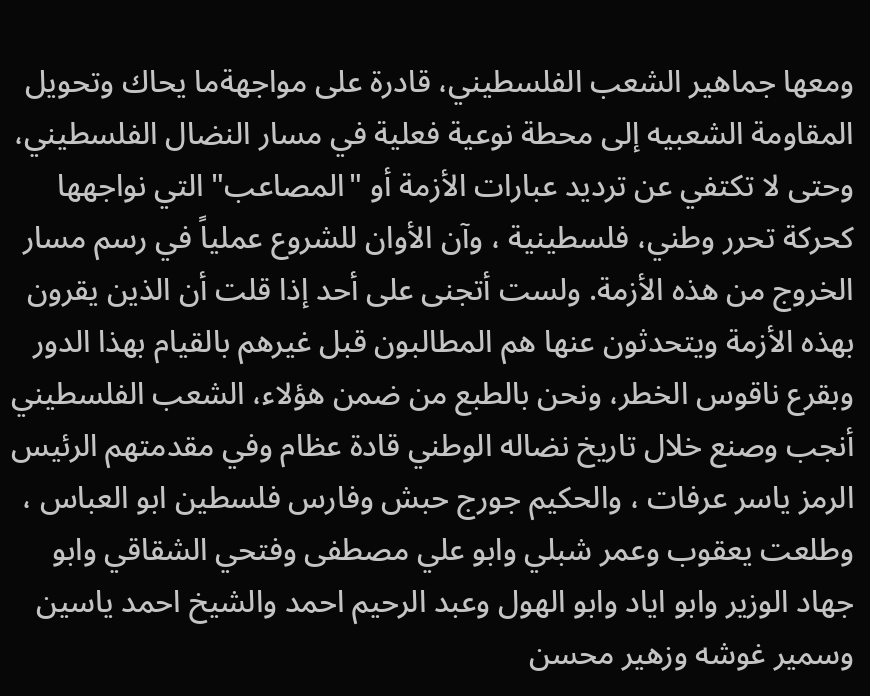ومعها جماهير الشعب الفلسطيني، قادرة على مواجهةما يحاك وتحويل المقاومة الشعبيه إلى محطة نوعية فعلية في مسار النضال الفلسطيني، وحتى لا تكتفي عن ترديد عبارات الأزمة أو "المصاعب" التي نواجهها كحركة تحرر وطني، فلسطينية ، وآن الأوان للشروع عملياً في رسم مسار الخروج من هذه الأزمة. ولست أتجنى على أحد إذا قلت أن الذين يقرون بهذه الأزمة ويتحدثون عنها هم المطالبون قبل غيرهم بالقيام بهذا الدور وبقرع ناقوس الخطر، ونحن بالطبع من ضمن هؤلاء، الشعب الفلسطيني أنجب وصنع خلال تاريخ نضاله الوطني قادة عظام وفي مقدمتهم الرئيس الرمز ياسر عرفات ، والحكيم جورج حبش وفارس فلسطين ابو العباس ، وطلعت يعقوب وعمر شبلي وابو علي مصطفى وفتحي الشقاقي وابو جهاد الوزير وابو اياد وابو الهول وعبد الرحيم احمد والشيخ احمد ياسين وسمير غوشه وزهير محسن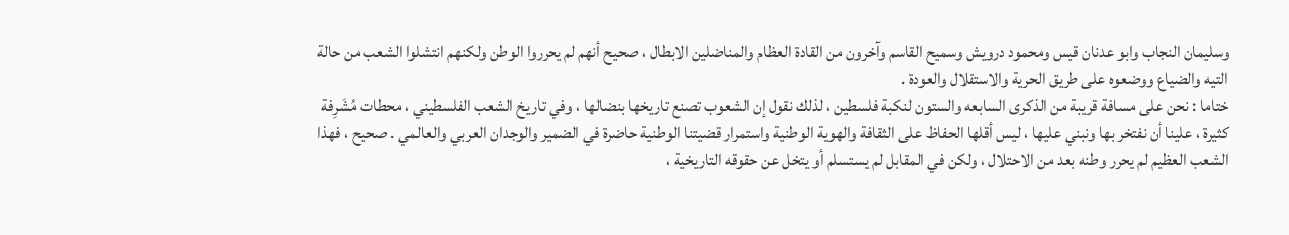وسليمان النجاب وابو عدنان قيس ومحمود درويش وسميح القاسم وآخرون من القادة العظام والمناضلين الابطال ، صحيح أنهم لم يحرروا الوطن ولكنهم انتشلوا الشعب من حالة التيه والضياع ووضعوه على طريق الحرية والاستقلال والعودة .
ختاما : نحن على مسافة قريبة من الذكرى السابعه والستون لنكبة فلسطين ، لذلك نقول إن الشعوب تصنع تاريخها بنضالها ، وفي تاريخ الشعب الفلسطيني ، محطات مُشَرِفة كثيرة ، علينا أن نفتخر بها ونبني عليها ، ليس أقلها الحفاظ على الثقافة والهوية الوطنية واستمرار قضيتنا الوطنية حاضرة في الضمير والوجدان العربي والعالمي . صحيح ، فهذا الشعب العظيم لم يحرر وطنه بعد من الاحتلال ، ولكن في المقابل لم يستسلم أو يتخل عن حقوقه التاريخية ،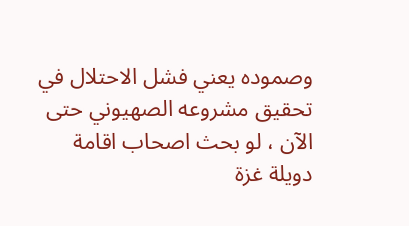وصموده يعني فشل الاحتلال في تحقيق مشروعه الصهيوني حتى الآن ، لو بحث اصحاب اقامة دويلة غزة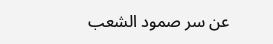عن سر صمود الشعب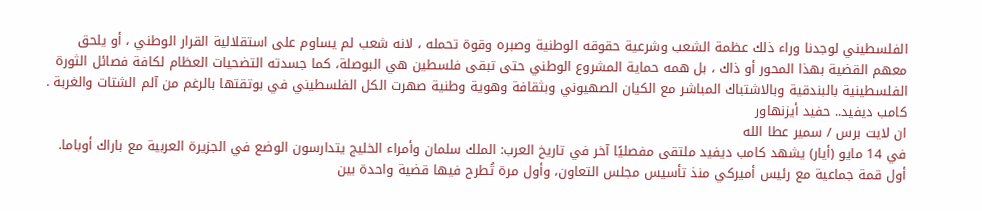الفلسطيني لوجدنا وراء ذلك عظمة الشعب وشرعية حقوقه الوطنية وصبره وقوة تحمله ، لانه شعب لم يساوم على استقلالية القرار الوطني ، أو يلحق معهم القضية بهذا المحور أو ذاك ، بل همه حماية المشروع الوطني حتى تبقى فلسطين هي البوصلة، كما جسدته التضحيات العظام لكافة فصائل الثورة الفلسطينية بالبندقية وبالاشتباك المباشر مع الكيان الصهيوني وبثقافة وهوية وطنية صهرت الكل الفلسطيني في بوتقتها بالرغم من آلم الشتات والغربة .
كامب ديفيد.. حفيد أيزنهاور
ان لايت برس / سمير عطا الله
في 14 مايو (أيار) يشهد كامب ديفيد ملتقى مفصليًا آخر في تاريخ العرب: الملك سلمان وأمراء الخليج يتدارسون الوضع في الجزيرة العربية مع باراك أوباما. أول قمة جماعية مع رئيس أميركي منذ تأسيس مجلس التعاون، وأول مرة تُطرح فيها قضية واحدة بين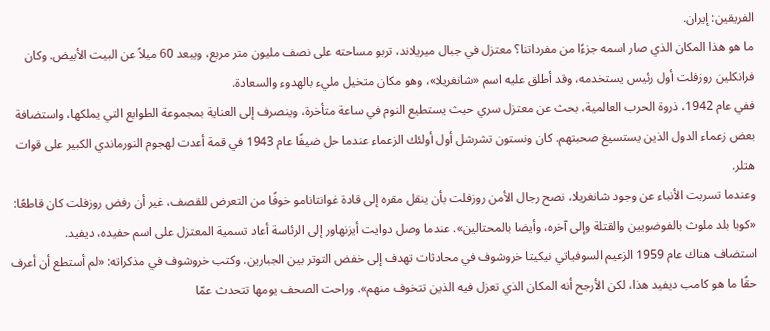الفريقين: إيران.
ما هو هذا المكان الذي صار اسمه جزءًا من مفرداتنا؟ معتزل في جبال ميريلاند، تربو مساحته على نصف مليون متر مربع، ويبعد 60 ميلاً عن البيت الأبيض. وكان فرانكلين روزفلت أول رئيس يستخدمه، وقد أطلق عليه اسم «شانغريلا»، وهو مكان متخيل مليء بالهدوء والسعادة.
ففي عام 1942، ذروة الحرب العالمية، بحث عن معتزل سري حيث يستطيع النوم في ساعة متأخرة، وينصرف إلى العناية بمجموعة الطوابع التي يملكها، واستضافة بعض زعماء الدول الذين يستسيغ صحبتهم. كان ونستون تشرشل أول أولئك الزعماء عندما حل ضيفًا عام 1943 في قمة أعدت لهجوم النورماندي الكبير على قوات هتلر.
وعندما تسربت الأنباء عن وجود شانغريلا، نصح رجال الأمن روزفلت بأن ينقل مقره إلى قادة غوانتانامو خوفًا من التعرض للقصف، غير أن رفض روزفلت كان قاطعًا: «كوبا بلد ملوث بالفوضويين والقتلة وإلى آخره، وأيضا بالمحتالين». عندما وصل دوايت أيزنهاور إلى الرئاسة أعاد تسمية المعتزل على اسم حفيده، ديفيد.
استضاف هناك عام 1959 الزعيم السوفياتي نيكيتا خروشوف في محادثات تهدف إلى خفض التوتر بين الجبارين. وكتب خروشوف في مذكراته: «لم أستطع أن أعرف حقًا ما هو كامب ديفيد هذا، لكن الأرجح أنه المكان الذي تعزل فيه الذين تتخوف منهم». وراحت الصحف يومها تتحدث عمّا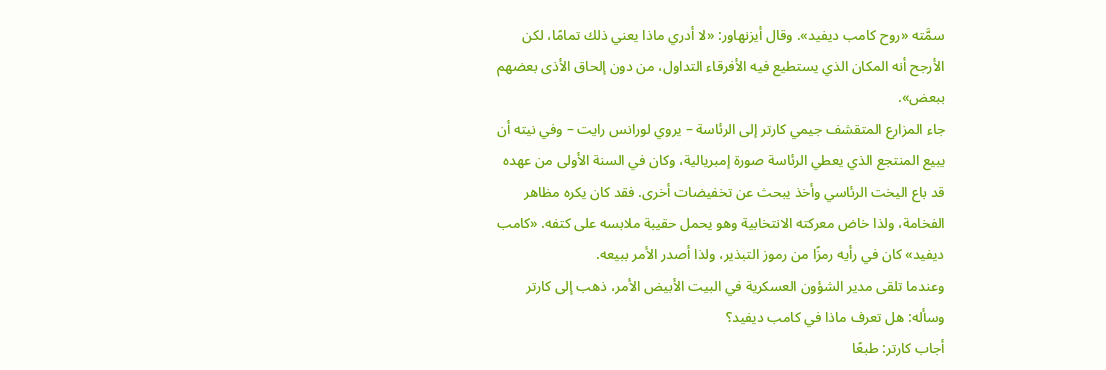سمَّته «روح كامب ديفيد». وقال أيزنهاور: «لا أدري ماذا يعني ذلك تمامًا، لكن الأرجح أنه المكان الذي يستطيع فيه الأفرقاء التداول، من دون إلحاق الأذى بعضهم ببعض».
جاء المزارع المتقشف جيمي كارتر إلى الرئاسة – يروي لورانس رايت – وفي نيته أن يبيع المنتجع الذي يعطي الرئاسة صورة إمبريالية، وكان في السنة الأولى من عهده قد باع اليخت الرئاسي وأخذ يبحث عن تخفيضات أخرى. فقد كان يكره مظاهر الفخامة، ولذا خاض معركته الانتخابية وهو يحمل حقيبة ملابسه على كتفه. «كامب ديفيد» كان في رأيه رمزًا من رموز التبذير، ولذا أصدر الأمر ببيعه.
وعندما تلقى مدير الشؤون العسكرية في البيت الأبيض الأمر، ذهب إلى كارتر وسأله: هل تعرف ماذا في كامب ديفيد؟
أجاب كارتر: طبعًا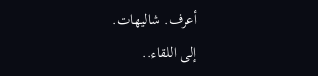أعرف. شاليهات.
إلى اللقاء..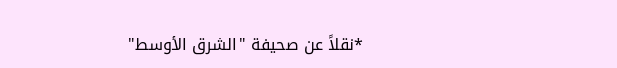*نقلاً عن صحيفة "الشرق الأوسط"